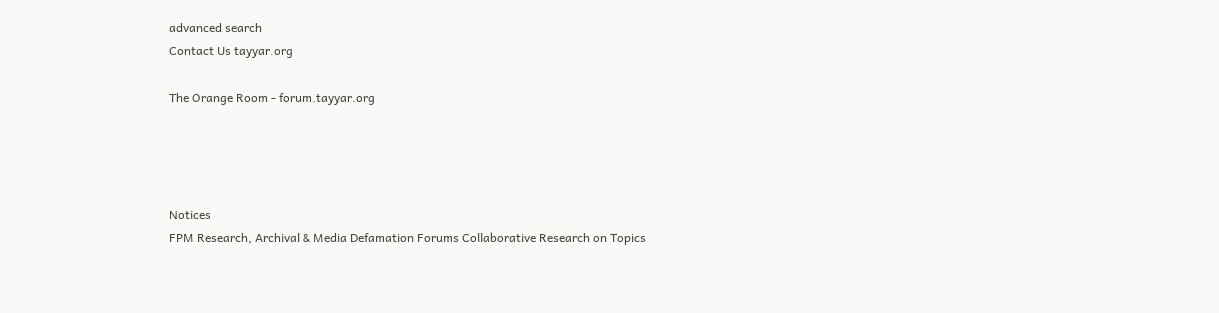advanced search
Contact Us tayyar.org

The Orange Room - forum.tayyar.org




Notices
FPM Research, Archival & Media Defamation Forums Collaborative Research on Topics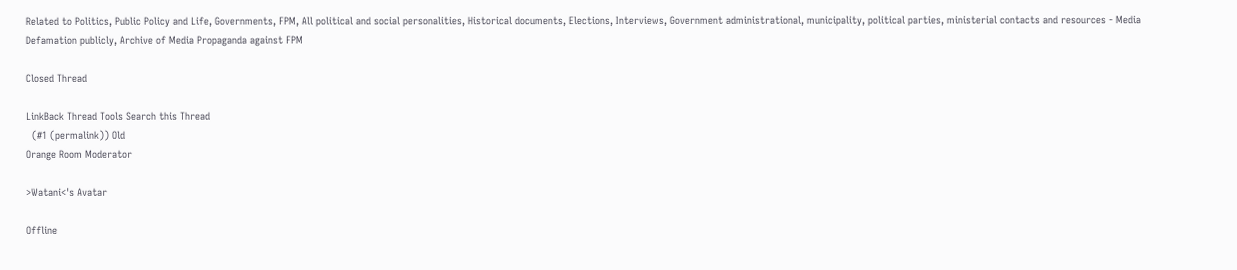Related to Politics, Public Policy and Life, Governments, FPM, All political and social personalities, Historical documents, Elections, Interviews, Government administrational, municipality, political parties, ministerial contacts and resources - Media Defamation publicly, Archive of Media Propaganda against FPM

Closed Thread

LinkBack Thread Tools Search this Thread
  (#1 (permalink)) Old
Orange Room Moderator

>Watani<'s Avatar

Offline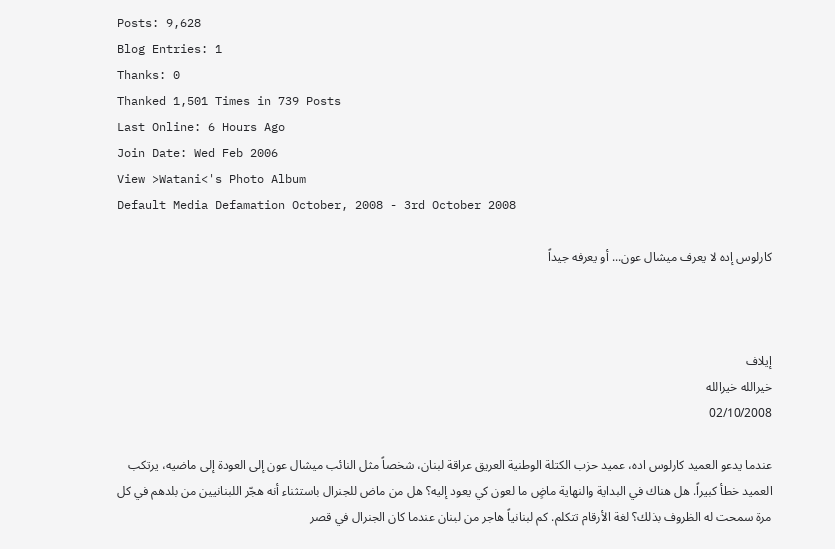Posts: 9,628
Blog Entries: 1
Thanks: 0
Thanked 1,501 Times in 739 Posts
Last Online: 6 Hours Ago
Join Date: Wed Feb 2006
View >Watani<'s Photo Album
Default Media Defamation October, 2008 - 3rd October 2008

كارلوس إده لا يعرف ميشال عون... أو يعرفه جيداً



إيلاف
خيرالله خيرالله
02/10/2008

عندما يدعو العميد كارلوس اده، عميد حزب الكتلة الوطنية العريق عراقة لبنان، شخصاً مثل النائب ميشال عون إلى العودة إلى ماضيه، يرتكب العميد خطأ كبيراً. هل هناك في البداية والنهاية ماضٍ ما لعون كي يعود إليه؟ هل من ماض للجنرال باستثناء أنه هجّر اللبنانيين من بلدهم في كل مرة سمحت له الظروف بذلك؟ لغة الأرقام تتكلم. كم لبنانياً هاجر من لبنان عندما كان الجنرال في قصر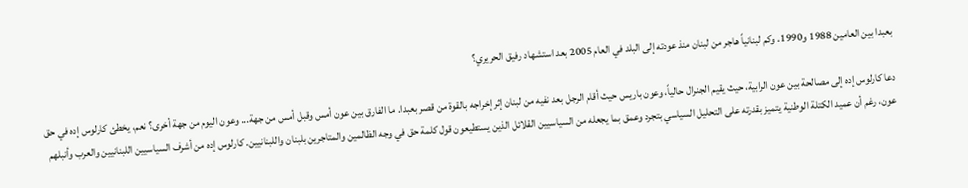بعبدا بين العامين 1988 و1990. وكم لبنانياً هاجر من لبنان منذ عودته إلى البلد في العام 2005 بعد استشهاد رفيق الحريري؟

دعا كارلوس إده إلى مصالحة بين عون الرابية، حيث يقيم الجنرال حالياً، وعون باريس حيث أقام الرجل بعد نفيه من لبنان إثر إخراجه بالقوة من قصر بعبدا. ما الفارق بين عون أمس وقبل أمس من جهة... وعون اليوم من جهة أخرى؟ نعم، يخطئ كارلوس إده في حق عون، رغم أن عميد الكتلة الوطنية يتميز بقدرته على التحليل السياسي بتجرد وعمق بما يجعله من السياسيين القلائل الذين يستطيعون قول كلمة حق في وجه الظالمين والمتاجرين بلبنان واللبنانيين. كارلوس إده من أشرف السياسيين اللبنانيين والعرب وأنبلهم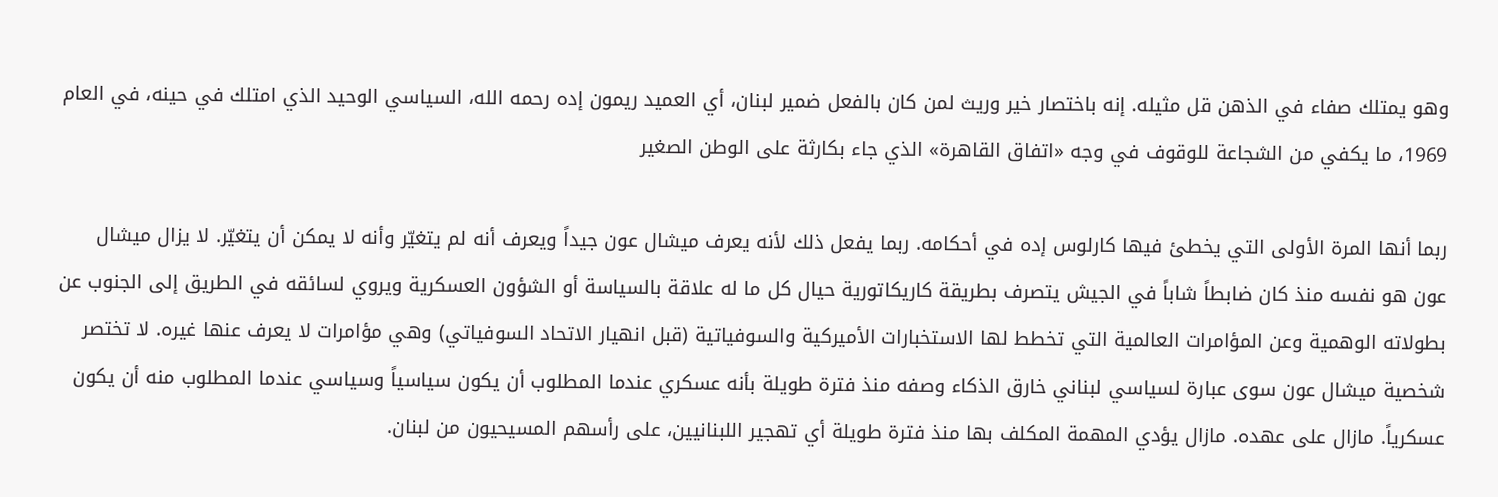وهو يمتلك صفاء في الذهن قل مثيله. إنه باختصار خير وريث لمن كان بالفعل ضمير لبنان، أي العميد ريمون إده رحمه الله، السياسي الوحيد الذي امتلك في حينه، في العام 1969، ما يكفي من الشجاعة للوقوف في وجه «اتفاق القاهرة» الذي جاء بكارثة على الوطن الصغير

ربما أنها المرة الأولى التي يخطئ فيها كارلوس إده في أحكامه. ربما يفعل ذلك لأنه يعرف ميشال عون جيداً ويعرف أنه لم يتغيّر وأنه لا يمكن أن يتغيّر. لا يزال ميشال عون هو نفسه منذ كان ضابطاً شاباً في الجيش يتصرف بطريقة كاريكاتورية حيال كل ما له علاقة بالسياسة أو الشؤون العسكرية ويروي لسائقه في الطريق إلى الجنوب عن بطولاته الوهمية وعن المؤامرات العالمية التي تخطط لها الاستخبارات الأميركية والسوفياتية (قبل انهيار الاتحاد السوفياتي) وهي مؤامرات لا يعرف عنها غيره. لا تختصر شخصية ميشال عون سوى عبارة لسياسي لبناني خارق الذكاء وصفه منذ فترة طويلة بأنه عسكري عندما المطلوب أن يكون سياسياً وسياسي عندما المطلوب منه أن يكون عسكرياً. مازال على عهده. مازال يؤدي المهمة المكلف بها منذ فترة طويلة أي تهجير اللبنانيين، على رأسهم المسيحيون من لبنان.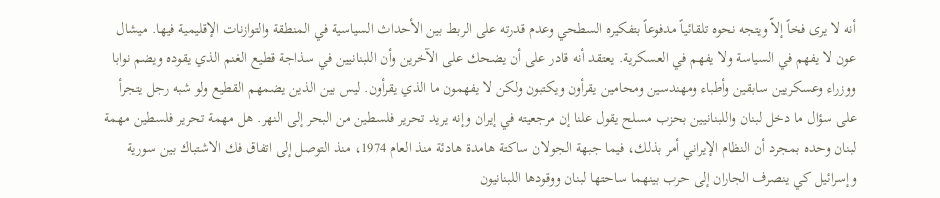أنه لا يرى فخاً إلاّ ويتجه نحوه تلقائياً مدفوعاً بتفكيره السطحي وعدم قدرته على الربط بين الأحداث السياسية في المنطقة والتوازنات الإقليمية فيها. ميشال عون لا يفهم في السياسة ولا يفهم في العسكرية. يعتقد أنه قادر على أن يضحك على الآخرين وأن اللبنانيين في سذاجة قطيع الغنم الذي يقوده ويضم نوابا ووزراء وعسكريين سابقين وأطباء ومهندسين ومحامين يقرأون ويكتبون ولكن لا يفهمون ما الذي يقرأون. ليس بين الذين يضمهم القطيع ولو شبه رجل يتجرأ على سؤال ما دخل لبنان واللبنانيين بحزب مسلح يقول علنا إن مرجعيته في إيران وإنه يريد تحرير فلسطين من البحر إلى النهر. هل مهمة تحرير فلسطين مهمة لبنان وحده بمجرد أن النظام الإيراني أمر بذلك، فيما جبهة الجولان ساكتة هامدة هادئة منذ العام 1974، منذ التوصل إلى اتفاق فك الاشتباك بين سورية وإسرائيل كي ينصرف الجاران إلى حرب بينهما ساحتها لبنان ووقودها اللبنانيون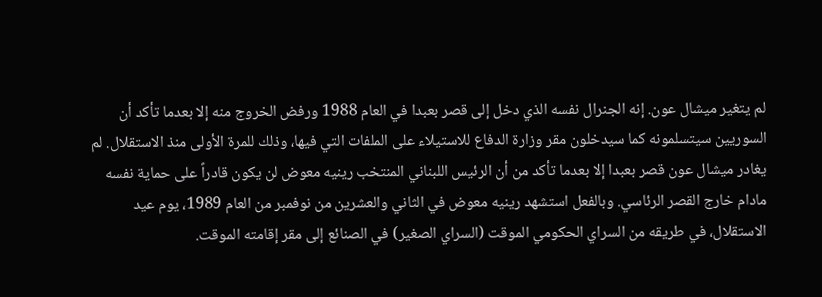لم يتغير ميشال عون. إنه الجنرال نفسه الذي دخل إلى قصر بعبدا في العام 1988 ورفض الخروج منه إلا بعدما تأكد أن السوريين سيتسلمونه كما سيدخلون مقر وزارة الدفاع للاستيلاء على الملفات التي فيها، وذلك للمرة الأولى منذ الاستقلال. لم يغادر ميشال عون قصر بعبدا إلا بعدما تأكد من أن الرئيس اللبناني المنتخب رينيه معوض لن يكون قادراً على حماية نفسه مادام خارج القصر الرئاسي. وبالفعل استشهد رينيه معوض في الثاني والعشرين من نوفمبر من العام 1989، يوم عيد الاستقلال، في طريقه من السراي الحكومي الموقت (السراي الصغير) في الصنائع إلى مقر إقامته الموقت.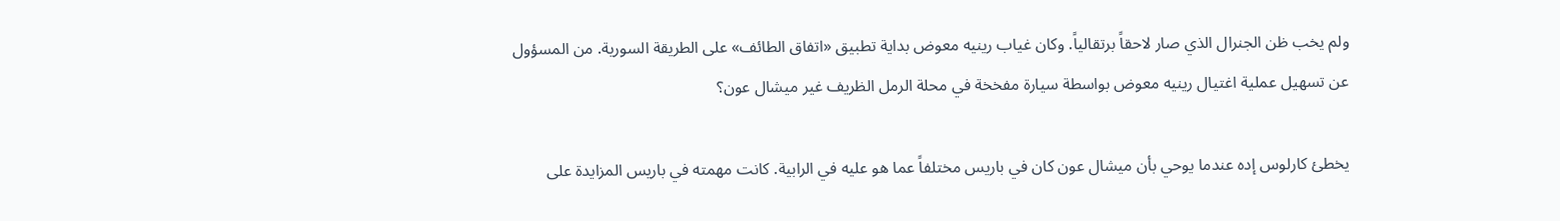ولم يخب ظن الجنرال الذي صار لاحقاً برتقالياً. وكان غياب رينيه معوض بداية تطبيق «اتفاق الطائف» على الطريقة السورية. من المسؤول عن تسهيل عملية اغتيال رينيه معوض بواسطة سيارة مفخخة في محلة الرمل الظريف غير ميشال عون؟

يخطئ كارلوس إده عندما يوحي بأن ميشال عون كان في باريس مختلفاً عما هو عليه في الرابية. كانت مهمته في باريس المزايدة على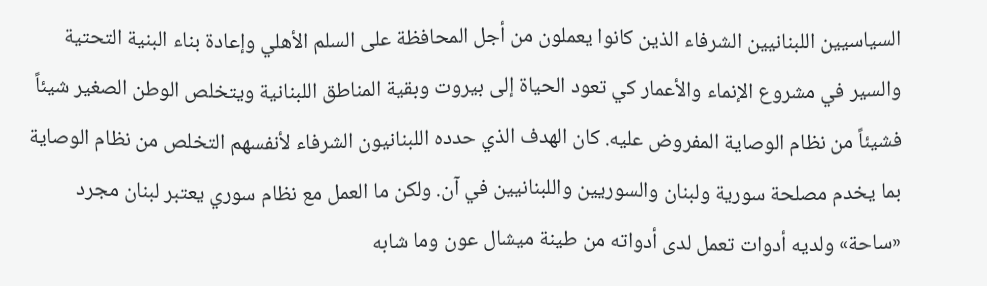السياسيين اللبنانيين الشرفاء الذين كانوا يعملون من أجل المحافظة على السلم الأهلي وإعادة بناء البنية التحتية والسير في مشروع الإنماء والأعمار كي تعود الحياة إلى بيروت وبقية المناطق اللبنانية ويتخلص الوطن الصغير شيئاً فشيئاً من نظام الوصاية المفروض عليه. كان الهدف الذي حدده اللبنانيون الشرفاء لأنفسهم التخلص من نظام الوصاية بما يخدم مصلحة سورية ولبنان والسوريين واللبنانيين في آن. ولكن ما العمل مع نظام سوري يعتبر لبنان مجرد «ساحة» ولديه أدوات تعمل لدى أدواته من طينة ميشال عون وما شابه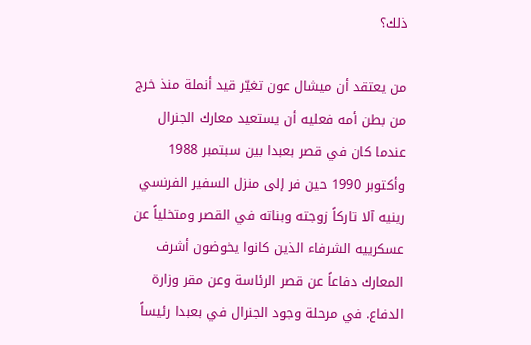ذلك؟

من يعتقد أن ميشال عون تغيّر قيد أنملة منذ خرج من بطن أمه فعليه أن يستعيد معارك الجنرال عندما كان في قصر بعبدا بين سبتمبر 1988 وأكتوبر 1990 حين فر إلى منزل السفير الفرنسي رينيه آلا تاركاً زوجته وبناته في القصر ومتخلياً عن عسكرييه الشرفاء الذين كانوا يخوضون أشرف المعارك دفاعاً عن قصر الرئاسة وعن مقر وزارة الدفاع. في مرحلة وجود الجنرال في بعبدا رئيساً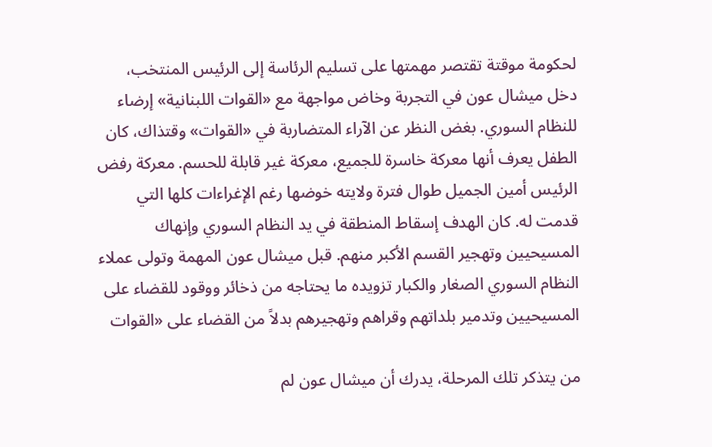لحكومة موقتة تقتصر مهمتها على تسليم الرئاسة إلى الرئيس المنتخب، دخل ميشال عون في التجربة وخاض مواجهة مع «القوات اللبنانية» إرضاء للنظام السوري. بغض النظر عن الآراء المتضاربة في «القوات» وقتذاك، كان الطفل يعرف أنها معركة خاسرة للجميع، معركة غير قابلة للحسم. معركة رفض الرئيس أمين الجميل طوال فترة ولايته خوضها رغم الإغراءات كلها التي قدمت له. كان الهدف إسقاط المنطقة في يد النظام السوري وإنهاك المسيحيين وتهجير القسم الأكبر منهم. قبل ميشال عون المهمة وتولى عملاء النظام السوري الصغار والكبار تزويده ما يحتاجه من ذخائر ووقود للقضاء على المسيحيين وتدمير بلداتهم وقراهم وتهجيرهم بدلاً من القضاء على «القوات

من يتذكر تلك المرحلة، يدرك أن ميشال عون لم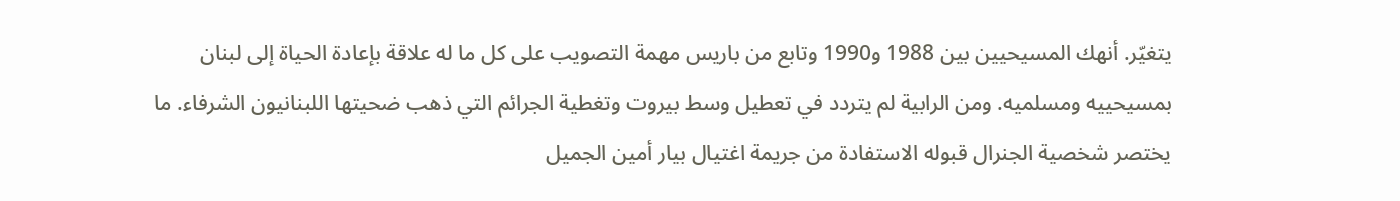يتغيّر. أنهك المسيحيين بين 1988 و1990 وتابع من باريس مهمة التصويب على كل ما له علاقة بإعادة الحياة إلى لبنان بمسيحييه ومسلميه. ومن الرابية لم يتردد في تعطيل وسط بيروت وتغطية الجرائم التي ذهب ضحيتها اللبنانيون الشرفاء. ما يختصر شخصية الجنرال قبوله الاستفادة من جريمة اغتيال بيار أمين الجميل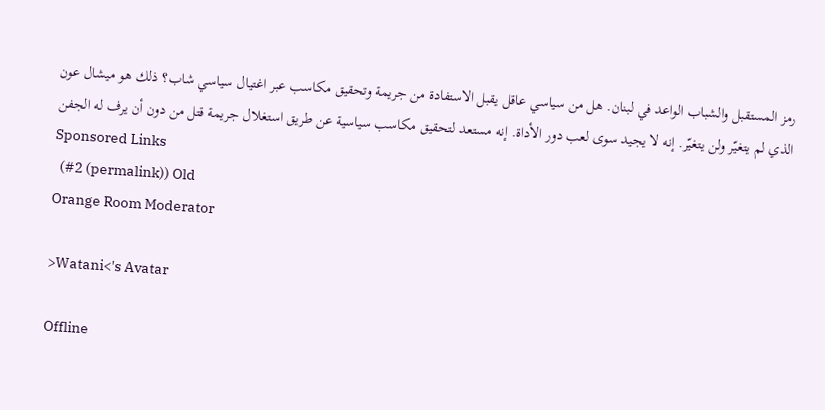رمز المستقبل والشباب الواعد في لبنان. هل من سياسي عاقل يقبل الاستفادة من جريمة وتحقيق مكاسب عبر اغتيال سياسي شاب؟ ذلك هو ميشال عون الذي لم يتغيّر ولن يتغيّر. إنه لا يجيد سوى لعب دور الأداة. إنه مستعد لتحقيق مكاسب سياسية عن طريق استغلال جريمة قتل من دون أن يرف له الجفن
Sponsored Links
  (#2 (permalink)) Old
Orange Room Moderator

>Watani<'s Avatar

Offline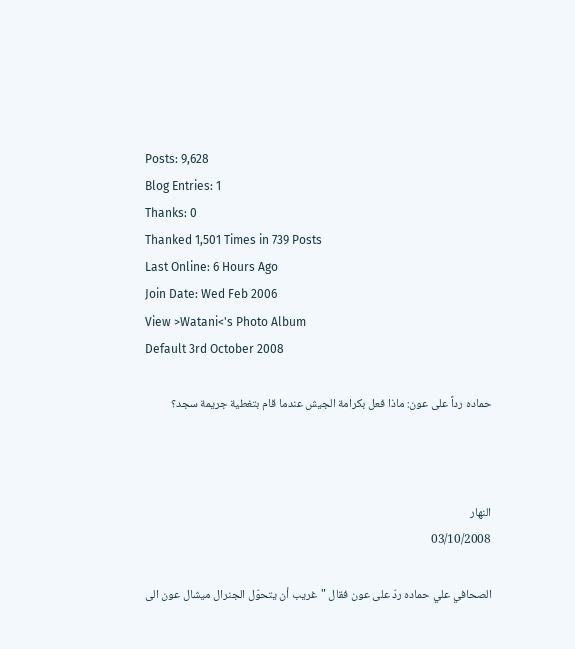Posts: 9,628
Blog Entries: 1
Thanks: 0
Thanked 1,501 Times in 739 Posts
Last Online: 6 Hours Ago
Join Date: Wed Feb 2006
View >Watani<'s Photo Album
Default 3rd October 2008

حماده رداً على عون: ماذا فعل بكرامة الجيش عندما قام بتغطية جريمة سجد؟



النهار
03/10/2008

الصحافي علي حماده ردّ على عون فقال "غريب أن يتحوّل الجنرال ميشال عون الى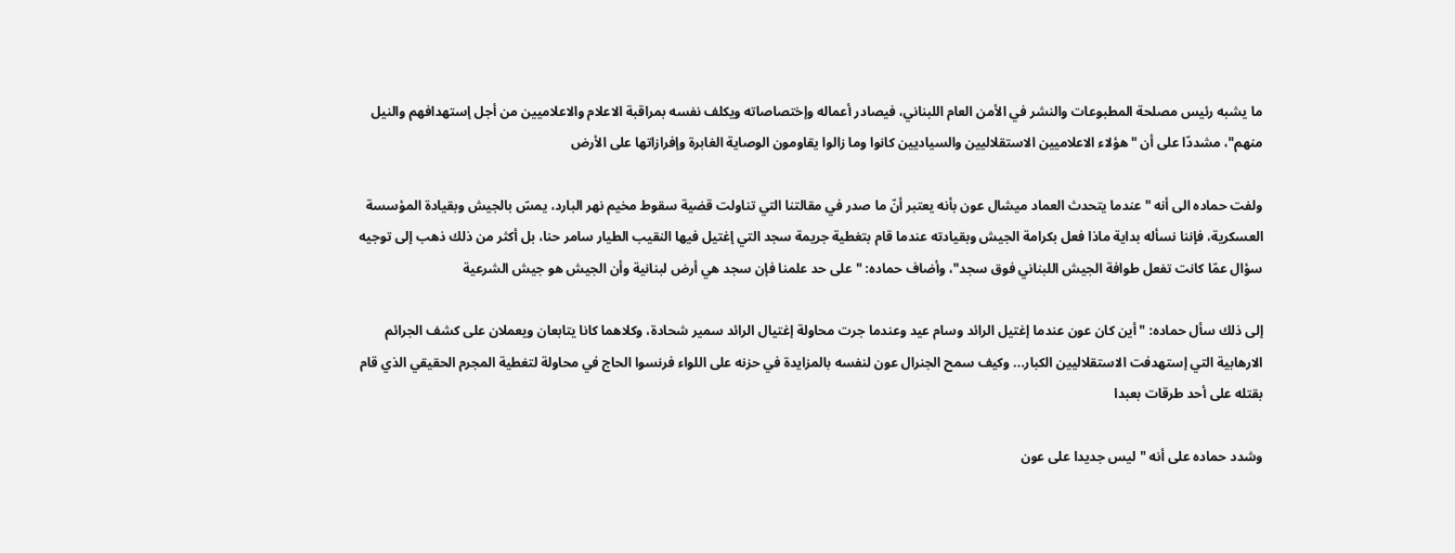ما يشبه رئيس مصلحة المطبوعات والنشر في الأمن العام اللبناني، فيصادر أعماله وإختصاصاته ويكلف نفسه بمراقبة الاعلام والاعلاميين من أجل إستهدافهم والنيل منهم"، مشددّا على أن "هؤلاء الاعلاميين الاستقلاليين والسياديين كانوا وما زالوا يقاومون الوصاية الغابرة وإفرازاتها على الأرض

ولفت حماده الى أنه "عندما يتحدث العماد ميشال عون بأنه يعتبر أنّ ما صدر في مقالتنا التي تناولت قضية سقوط مخيم نهر البارد، يمسّ بالجيش وبقيادة المؤسسة العسكرية، فإننا نسأله بداية ماذا فعل بكرامة الجيش وبقيادته عندما قام بتغطية جريمة سجد التي إغتيل فيها النقيب الطيار سامر حنا، بل أكثر من ذلك ذهب إلى توجيه سؤال عمّا كانت تفعل طوافة الجيش اللبناني فوق سجد"، وأضاف حماده: "على حد علمنا فإن سجد هي أرض لبنانية وأن الجيش هو جيش الشرعية

إلى ذلك سأل حماده: "أين كان عون عندما إغتيل الرائد وسام عيد وعندما جرت محاولة إغتيال الرائد سمير شحادة، وكلاهما كانا يتابعان ويعملان على كشف الجرائم الارهابية التي إستهدفت الاستقلاليين الكبار... وكيف سمح الجنرال عون لنفسه بالمزايدة في حزنه على اللواء فرنسوا الحاج في محاولة لتغطية المجرم الحقيقي الذي قام بقتله على أحد طرقات بعبدا

وشدد حماده على أنه "ليس جديدا على عون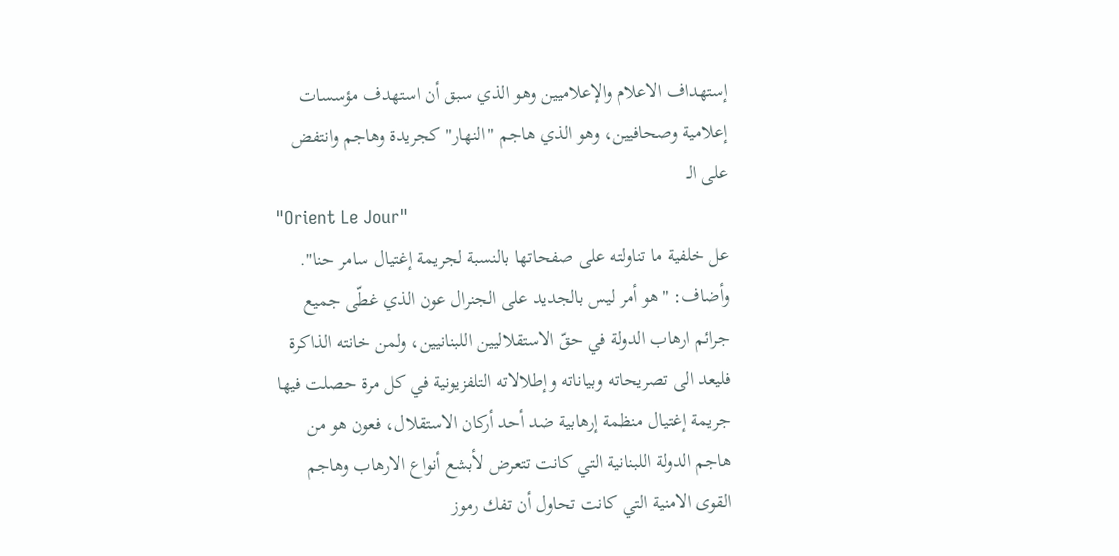إستهداف الاعلام والإعلاميين وهو الذي سبق أن استهدف مؤسسات إعلامية وصحافيين، وهو الذي هاجم "النهار" كجريدة وهاجم وانتفض على الـ
"Orient Le Jour"
عل خلفية ما تناولته على صفحاتها بالنسبة لجريمة إغتيال سامر حنا". وأضاف: "هو أمر ليس بالجديد على الجنرال عون الذي غطّى جميع جرائم ارهاب الدولة في حقّ الاستقلاليين اللبنانيين، ولمن خانته الذاكرة فليعد الى تصريحاته وبياناته وإطلالاته التلفزيونية في كل مرة حصلت فيها جريمة إغتيال منظمة إرهابية ضد أحد أركان الاستقلال، فعون هو من هاجم الدولة اللبنانية التي كانت تتعرض لأبشع أنواع الارهاب وهاجم القوى الامنية التي كانت تحاول أن تفك رموز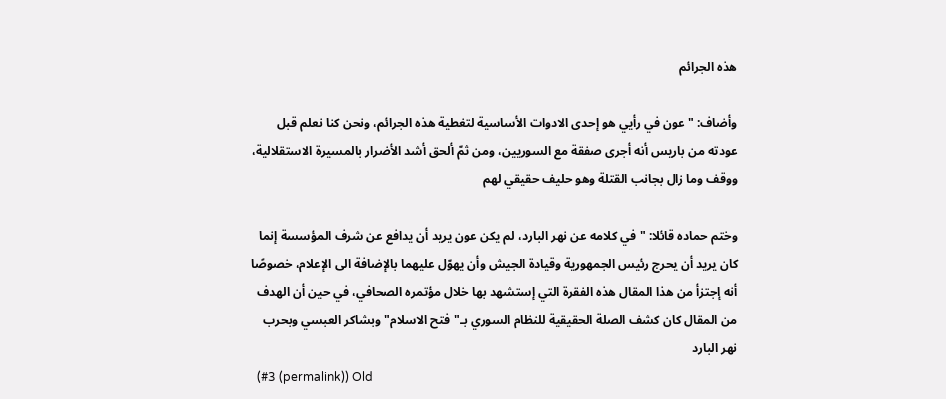هذه الجرائم

وأضاف: "عون في رأيي هو إحدى الادوات الأساسية لتغطية هذه الجرائم، ونحن كنا نعلم قبل عودته من باريس أنه أجرى صفقة مع السوريين، ومن ثمّ ألحق أشد الأضرار بالمسيرة الاستقلالية، ووقف وما زال بجانب القتلة وهو حليف حقيقي لهم

وختم حماده قائلا: "في كلامه عن نهر البارد، لم يكن عون يريد أن يدافع عن شرف المؤسسة إنما كان يريد أن يحرج رئيس الجمهورية وقيادة الجيش وأن يهوّل عليهما بالإضافة الى الإعلام، خصوصًا أنه إجتزأ من هذا المقال هذه الفقرة التي إستشهد بها خلال مؤتمره الصحافي، في حين أن الهدف من المقال كان كشف الصلة الحقيقية للنظام السوري بـ"فتح الاسلام" وبشاكر العبسي وبحرب نهر البارد
  (#3 (permalink)) Old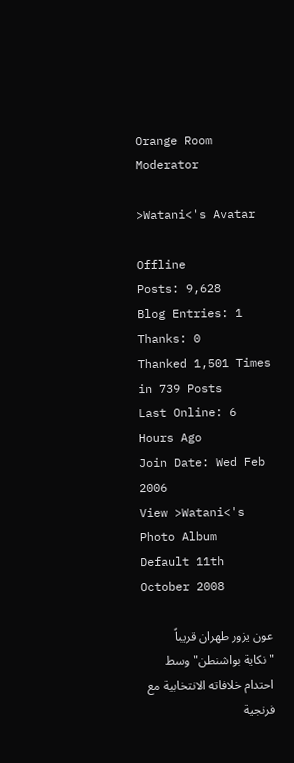Orange Room Moderator

>Watani<'s Avatar

Offline
Posts: 9,628
Blog Entries: 1
Thanks: 0
Thanked 1,501 Times in 739 Posts
Last Online: 6 Hours Ago
Join Date: Wed Feb 2006
View >Watani<'s Photo Album
Default 11th October 2008

عون يزور طهران قريباً "نكاية بواشنطن" وسط احتدام خلافاته الانتخابية مع فرنجية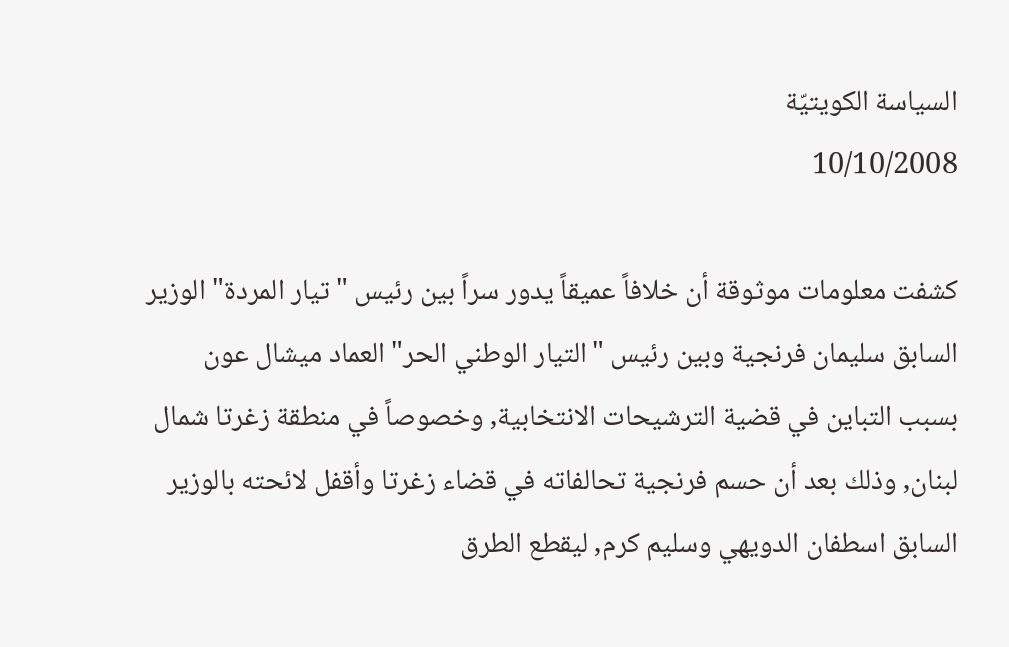السياسة الكويتيّة
10/10/2008

كشفت معلومات موثوقة أن خلافاً عميقاً يدور سراً بين رئيس "تيار المردة" الوزير السابق سليمان فرنجية وبين رئيس "التيار الوطني الحر" العماد ميشال عون بسبب التباين في قضية الترشيحات الانتخابية, وخصوصاً في منطقة زغرتا شمال لبنان, وذلك بعد أن حسم فرنجية تحالفاته في قضاء زغرتا وأقفل لائحته بالوزير السابق اسطفان الدويهي وسليم كرم, ليقطع الطرق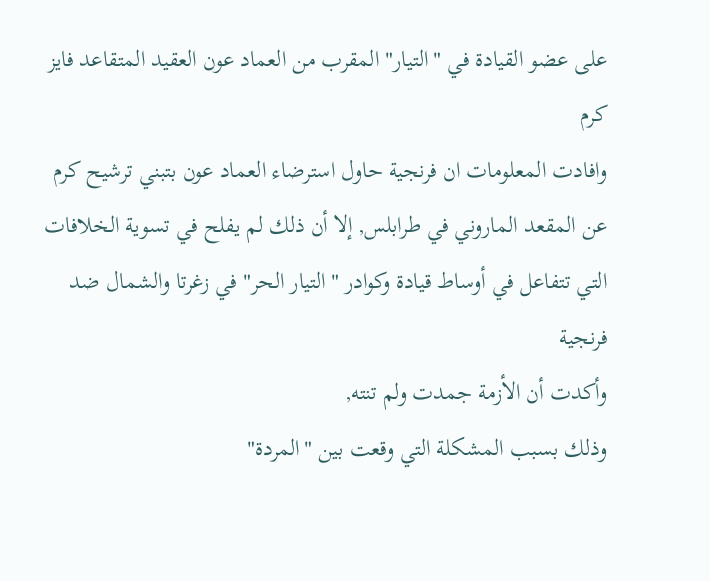على عضو القيادة في "التيار" المقرب من العماد عون العقيد المتقاعد فايز كرم
وافادت المعلومات ان فرنجية حاول استرضاء العماد عون بتبني ترشيح كرم عن المقعد الماروني في طرابلس, إلا أن ذلك لم يفلح في تسوية الخلافات التي تتفاعل في أوساط قيادة وكوادر "التيار الحر" في زغرتا والشمال ضد فرنجية
وأكدت أن الأزمة جمدت ولم تنته,
وذلك بسبب المشكلة التي وقعت بين "المردة"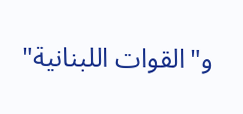و"القوات اللبنانية"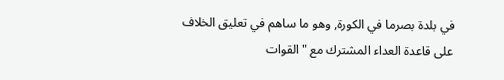في بلدة بصرما في الكورة, وهو ما ساهم في تعليق الخلاف على قاعدة العداء المشترك مع "القوات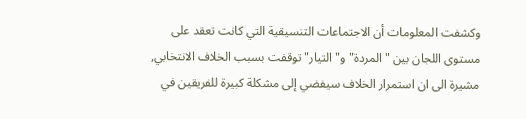وكشفت المعلومات أن الاجتماعات التنسيقية التي كانت تعقد على مستوى اللجان بين "المردة" و"التيار" توقفت بسبب الخلاف الانتخابي, مشيرة الى ان استمرار الخلاف سيفضي إلى مشكلة كبيرة للفريقين في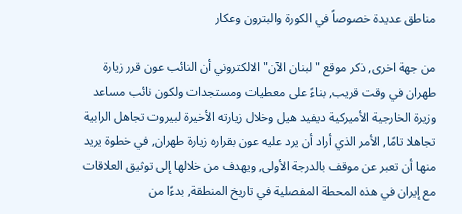مناطق عديدة خصوصاً في الكورة والبترون وعكار

من جهة اخرى, ذكر موقع "لبنان الآن" الالكتروني أن النائب عون قرر زيارة طهران في وقت قريب, بناءً على معطيات ومستجدات ولكون نائب مساعد وزيرة الخارجية الأميركية ديفيد هيل وخلال زيارته الأخيرة لبيروت تجاهل الرابية تجاهلا تامًا, الأمر الذي أراد أن يرد عليه عون بقراره زيارة طهران, في خطوة يريد منها أن تعبر عن موقف بالدرجة الأولى, ويهدف من خلالها إلى توثيق العلاقات مع إيران في هذه المحطة المفصلية في تاريخ المنطقة, بدءًا من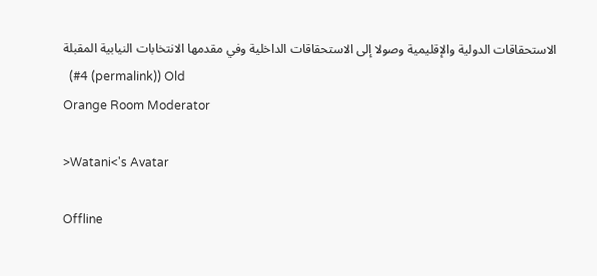الاستحقاقات الدولية والإقليمية وصولا إلى الاستحقاقات الداخلية وفي مقدمها الانتخابات النيابية المقبلة
  (#4 (permalink)) Old
Orange Room Moderator

>Watani<'s Avatar

Offline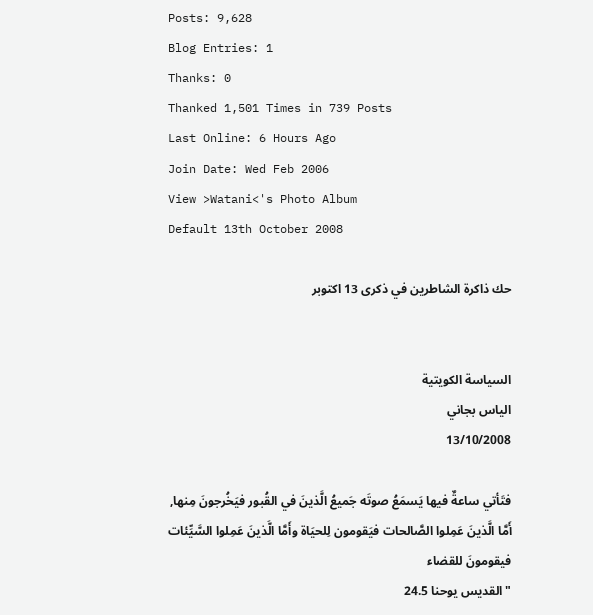Posts: 9,628
Blog Entries: 1
Thanks: 0
Thanked 1,501 Times in 739 Posts
Last Online: 6 Hours Ago
Join Date: Wed Feb 2006
View >Watani<'s Photo Album
Default 13th October 2008

حك ذاكرة الشاطرين في ذكرى 13 اكتوبر


السياسة الكويتية
الياس بجاني
13/10/2008

فتَأتي ساعةٌ فيها يَسمَعُ صوتَه جَميعُ الَّذينَ في القُبور فيَخُرجونَ مِنها, أَمَّا الَّذينَ عَمِلوا الصَّالحات فيَقومون لِلحيَاة وأَمَّا الَّذينَ عَمِلوا السَّيِّئات فيقومونَ للقضاء
"القديس يوحنا 24.5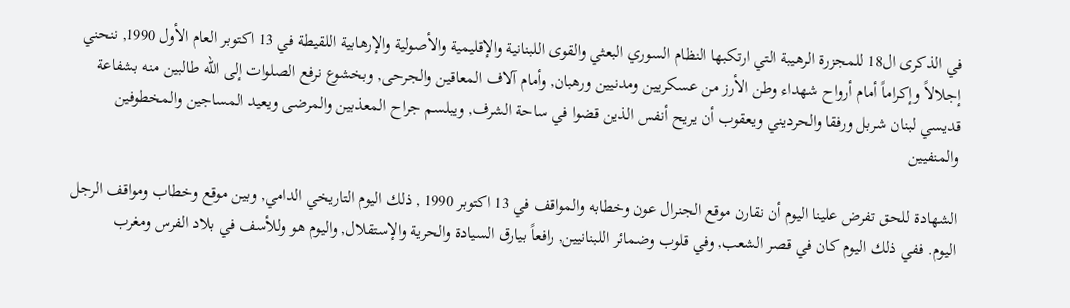في الذكرى ال18 للمجزرة الرهيبة التي ارتكبها النظام السوري البعثي والقوى اللبنانية والإقليمية والأصولية والإرهابية اللقيطة في 13 اكتوبر العام الأول 1990, ننحني إجلالاً وإكراماً أمام أرواح شهداء وطن الأرز من عسكريين ومدنيين ورهبان, وأمام آلاف المعاقين والجرحى, وبخشوع نرفع الصلوات إلى الله طالبين منه بشفاعة قديسي لبنان شربل ورفقا والحرديني ويعقوب أن يريح أنفس الذين قضوا في ساحة الشرف, ويبلسم جراح المعذبين والمرضى ويعيد المساجين والمخطوفين والمنفيين

الشهادة للحق تفرض علينا اليوم أن نقارن موقع الجنرال عون وخطابه والمواقف في 13 اكتوبر 1990 , ذلك اليوم التاريخي الدامي, وبين موقع وخطاب ومواقف الرجل اليوم. ففي ذلك اليوم كان في قصر الشعب, وفي قلوب وضمائر اللبنانيين, رافعاً بيارق السيادة والحرية والإستقلال, واليوم هو وللأسف في بلاد الفرس ومغرب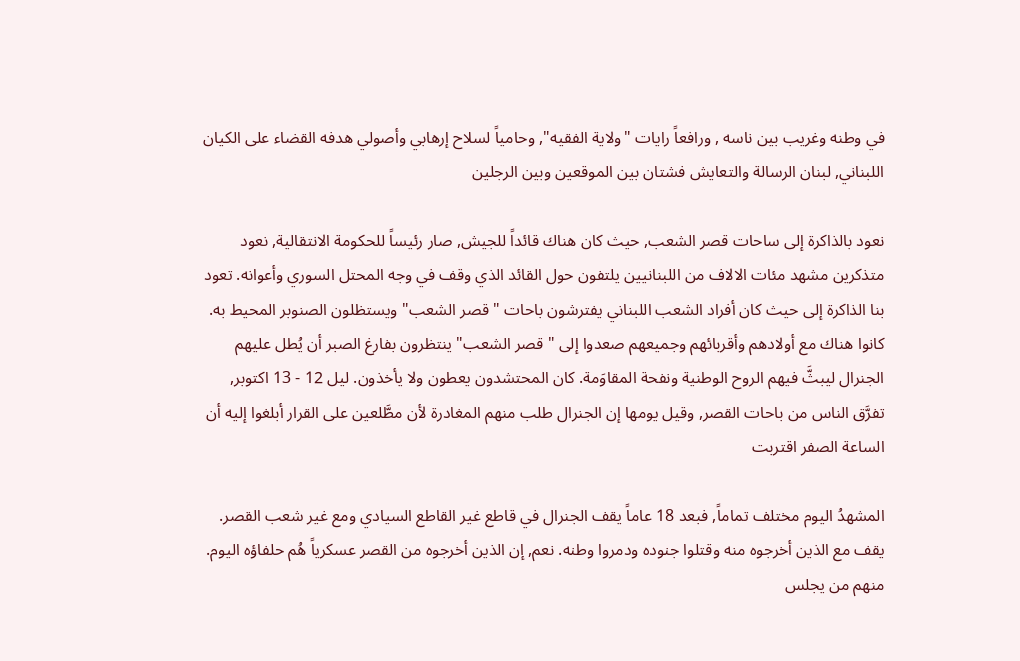في وطنه وغريب بين ناسه , ورافعاً رايات "ولاية الفقيه", وحامياً لسلاح إرهابي وأصولي هدفه القضاء على الكيان اللبناني, لبنان الرسالة والتعايش فشتان بين الموقعين وبين الرجلين

نعود بالذاكرة إلى ساحات قصر الشعب, حيث كان هناك قائداً للجيش, صار رئيساً للحكومة الانتقالية, نعود متذكرين مشهد مئات الالاف من اللبنانيين يلتفون حول القائد الذي وقف في وجه المحتل السوري وأعوانه. تعود بنا الذاكرة إلى حيث كان أفراد الشعب اللبناني يفترشون باحات "قصر الشعب" ويستظلون الصنوبر المحيط به. كانوا هناك مع أولادهم وأقربائهم وجميعهم صعدوا إلى "قصر الشعب" ينتظرون بفارغ الصبر أن يُطل عليهم الجنرال ليبثَّ فيهم الروح الوطنية ونفحة المقاوَمة. كان المحتشدون يعطون ولا يأخذون. ليل 12 - 13 اكتوبر, تفرَّق الناس من باحات القصر, وقيل يومها إن الجنرال طلب منهم المغادرة لأن مطَّلعين على القرار أبلغوا إليه أن الساعة الصفر اقتربت

المشهدُ اليوم مختلف تماماً, فبعد 18 عاماً يقف الجنرال في قاطع غير القاطع السيادي ومع غير شعب القصر. يقف مع الذين أخرجوه منه وقتلوا جنوده ودمروا وطنه. نعم, إن الذين أخرجوه من القصر عسكرياً هُم حلفاؤه اليوم. منهم من يجلس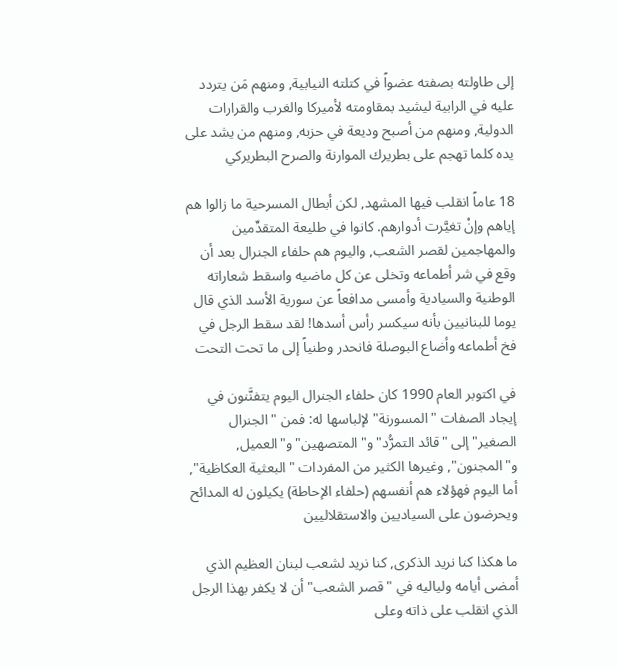إلى طاولته بصفته عضواً في كتلته النيابية, ومنهم مَن يتردد عليه في الرابية ليشيد بمقاومته لأميركا والغرب والقرارات الدولية, ومنهم من أصبح وديعة في حزبه, ومنهم من يشد على يده كلما تهجم على بطريرك الموارنة والصرح البطريركي

18 عاماً انقلب فيها المشهد, لكن أبطال المسرحية ما زالوا هم إياهم وإنْ تغيَّرت أدوارهم. كانوا في طليعة المتقدِّمين والمهاجمين لقصر الشعب, واليوم هم حلفاء الجنرال بعد أن وقع في شر أطماعه وتخلى عن كل ماضيه واسقط شعاراته الوطنية والسيادية وأمسى مدافعاً عن سورية الأسد الذي قال يوما للبنانيين بأنه سيكسر رأس أسدها! لقد سقط الرجل في فخ أطماعه وأضاع البوصلة فانحدر وطنياً إلى ما تحت التحت

في اكتوبر العام 1990 كان حلفاء الجنرال اليوم يتفنَّنون في إيجاد الصفات "المسورنة" لإلباسها له: فمن "الجنرال الصغير" إلى "قائد التمرُّد" و"المتصهين" و"العميل, و"المجنون", وغيرها الكثير من المفردات "البعثية العكاظية", أما اليوم فهؤلاء هم أنفسهم (حلفاء الإحاطة) يكيلون له المدائح ويحرضون على السياديين والاستقلاليين

ما هكذا كنا نريد الذكرى, كنا نريد لشعب لبنان العظيم الذي أمضى أيامه ولياليه في "قصر الشعب" أن لا يكفر بهذا الرجل الذي انقلب على ذاته وعلى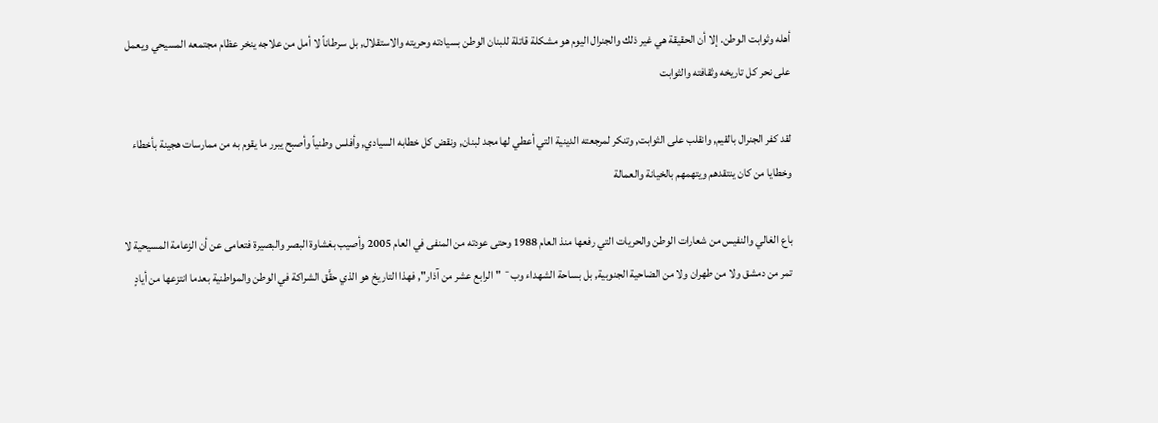أهله وثوابت الوطن. إلا أن الحقيقة هي غير ذلك والجنرال اليوم هو مشكلة قاتلة للبنان الوطن بسيادته وحريته والاستقلال, بل سرطاناً لا أمل من علاجه ينخر عظام مجتمعه المسيحي ويعمل على نحر كل تاريخه وثقافته والثوابت

لقد كفر الجنرال بالقيم, وانقلب على الثوابت, وتنكر لمرجعته الدينية التي أعطي لها مجد لبنان, ونقض كل خطابه السيادي, وأفلس وطنياً وأصبح يبرر ما يقوم به من ممارسات هجينة بأخطاء وخطايا من كان ينتقدهم ويتهمهم بالخيانة والعمالة

باع الغالي والنفيس من شعارات الوطن والحريات التي رفعها منذ العام 1988 وحتى عودته من المنفى في العام 2005 وأصيب بغشاوة البصر والبصيرة فتعامى عن أن الزعامة المسيحية لا تمر من دمشق ولا من طهران ولا من الضاحية الجنوبية, بل بساحة الشهداء وب¯ "الرابع عشر من آذار", فهذا التاريخ هو الذي حقَّق الشراكة في الوطن والمواطنية بعدما انتزعها من أيادٍ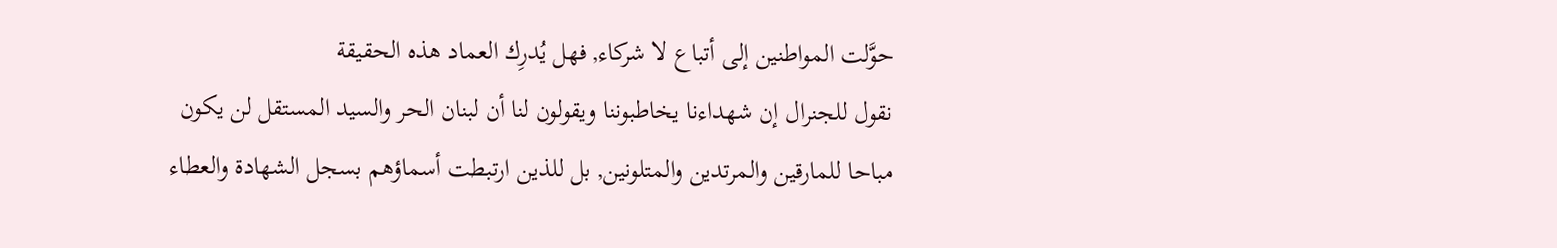حوَّلت المواطنين إلى أتباع لا شركاء, فهل يُدرِك العماد هذه الحقيقة
نقول للجنرال إن شهداءنا يخاطبوننا ويقولون لنا أن لبنان الحر والسيد المستقل لن يكون مباحا للمارقين والمرتدين والمتلونين, بل للذين ارتبطت أسماؤهم بسجل الشهادة والعطاء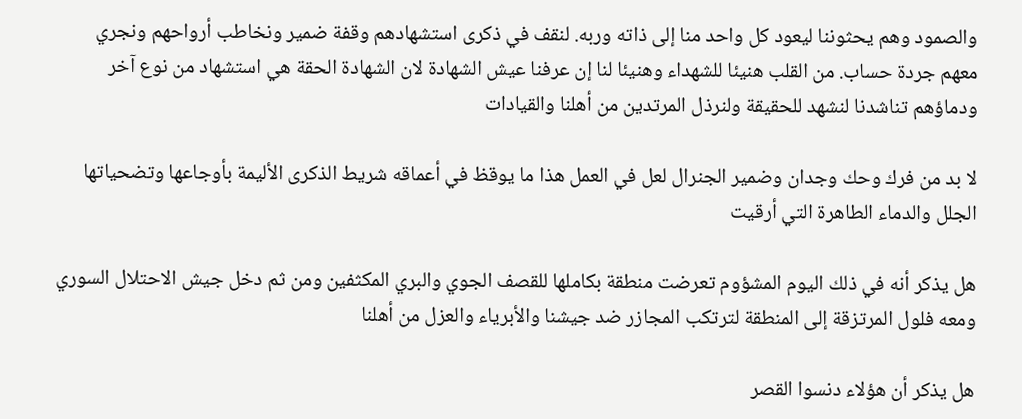والصمود وهم يحثوننا ليعود كل واحد منا إلى ذاته وربه. لنقف في ذكرى استشهادهم وقفة ضمير ونخاطب أرواحهم ونجري معهم جردة حساب. من القلب هنيئا للشهداء وهنيئا لنا إن عرفنا عيش الشهادة لان الشهادة الحقة هي استشهاد من نوع آخر ودماؤهم تناشدنا لنشهد للحقيقة ولنرذل المرتدين من أهلنا والقيادات

لا بد من فرك وحك وجدان وضمير الجنرال لعل في العمل هذا ما يوقظ في أعماقه شريط الذكرى الأليمة بأوجاعها وتضحياتها الجلل والدماء الطاهرة التي أرقيت

هل يذكر أنه في ذلك اليوم المشؤوم تعرضت منطقة بكاملها للقصف الجوي والبري المكثفين ومن ثم دخل جيش الاحتلال السوري ومعه فلول المرتزقة إلى المنطقة لترتكب المجازر ضد جيشنا والأبرياء والعزل من أهلنا

هل يذكر أن هؤلاء دنسوا القصر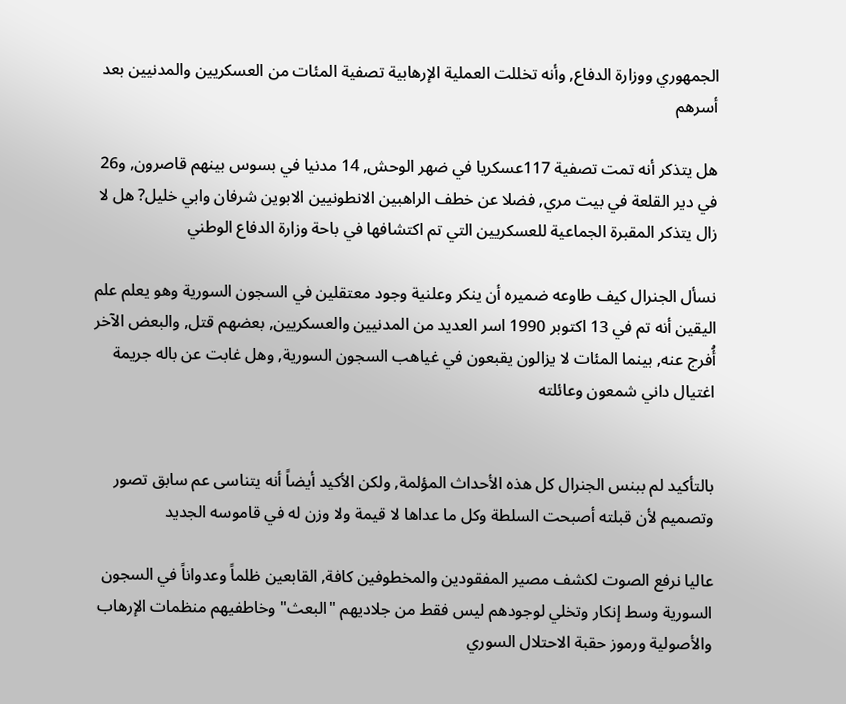الجمهوري ووزارة الدفاع, وأنه تخللت العملية الإرهابية تصفية المئات من العسكريين والمدنيين بعد أسرهم

هل يتذكر أنه تمت تصفية 117عسكريا في ضهر الوحش, 14 مدنيا في بسوس بينهم قاصرون, و26 في دير القلعة في بيت مري, فضلا عن خطف الراهبين الانطونيين الابوين شرفان وابي خليل? هل لا زال يتذكر المقبرة الجماعية للعسكريين التي تم اكتشافها في باحة وزارة الدفاع الوطني

نسأل الجنرال كيف طاوعه ضميره أن ينكر وعلنية وجود معتقلين في السجون السورية وهو يعلم علم اليقين أنه تم في 13 اكتوبر 1990 اسر العديد من المدنيين والعسكريين, بعضهم قتل, والبعض الآخر أُفرج عنه, بينما المئات لا يزالون يقبعون في غياهب السجون السورية, وهل غابت عن باله جريمة اغتيال داني شمعون وعائلته


بالتأكيد لم ببنس الجنرال كل هذه الأحداث المؤلمة, ولكن الأكيد أيضاً أنه يتناسى عم سابق تصور وتصميم لأن قبلته أصبحت السلطة وكل ما عداها لا قيمة ولا وزن له في قاموسه الجديد

عاليا نرفع الصوت لكشف مصير المفقودين والمخطوفين كافة, القابعين ظلماً وعدواناً في السجون السورية وسط إنكار وتخلي لوجودهم ليس فقط من جلاديهم "البعث" وخاطفيهم منظمات الإرهاب والأصولية ورموز حقبة الاحتلال السوري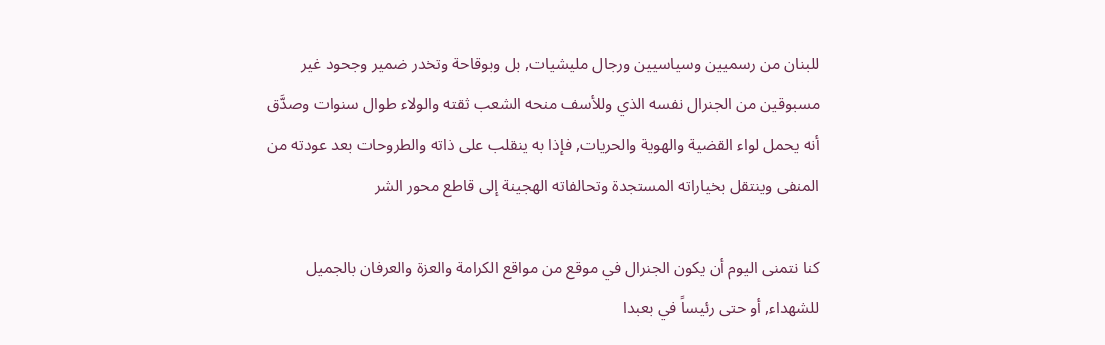للبنان من رسميين وسياسيين ورجال مليشيات, بل وبوقاحة وتخدر ضمير وجحود غير مسبوقين من الجنرال نفسه الذي وللأسف منحه الشعب ثقته والولاء طوال سنوات وصدَّق أنه يحمل لواء القضية والهوية والحريات, فإذا به ينقلب على ذاته والطروحات بعد عودته من المنفى وينتقل بخياراته المستجدة وتحالفاته الهجينة إلى قاطع محور الشر

كنا نتمنى اليوم أن يكون الجنرال في موقع من مواقع الكرامة والعزة والعرفان بالجميل للشهداء, أو حتى رئيساً في بعبدا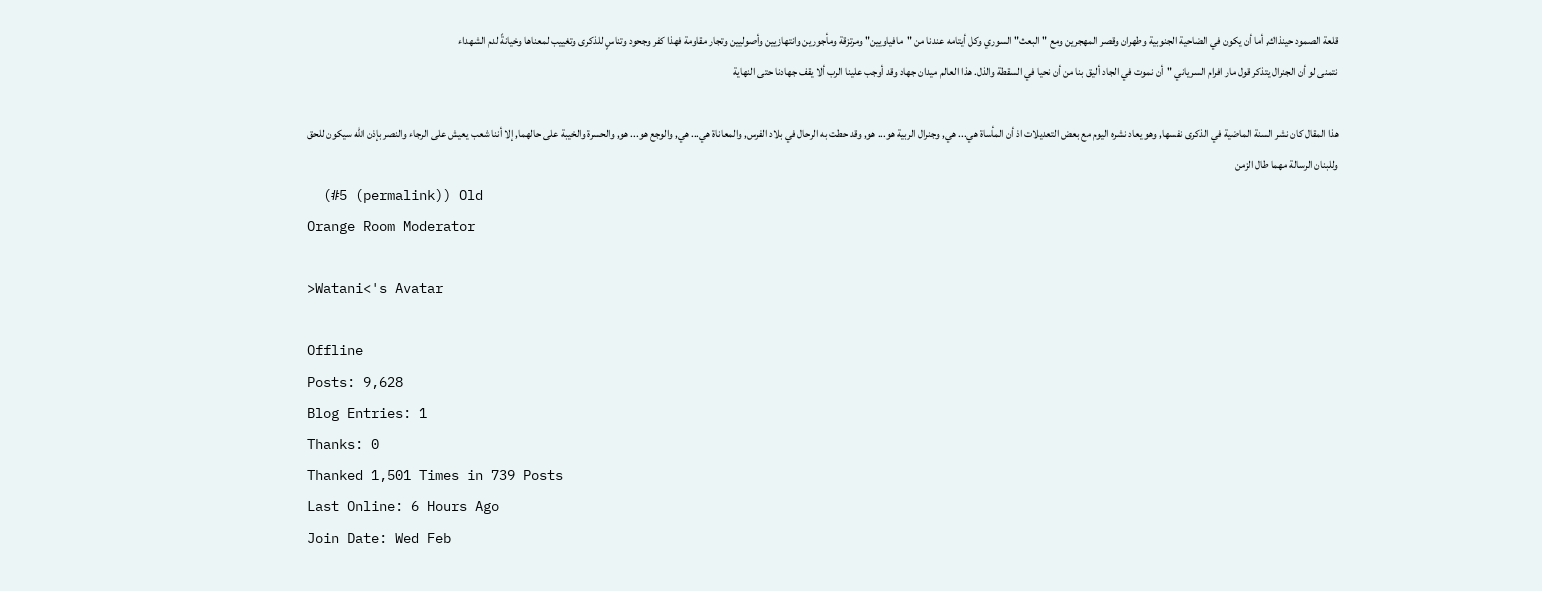قلعة الصمود حينذاك, أما أن يكون في الضاحية الجنوبية وطهران وقصر المهجرين ومع "البعث" السوري وكل أيتامه عندنا من "مافياويين" ومرتزقة ومأجورين وانتهازيين وأصوليين وتجار مقاومة فهذا كفر وجحود وتناسٍ للذكرى وتغييب لمعناها وخيانةً لدم الشهداء
نتمنى لو أن الجنرال يتذكر قول مار افرام السرياني "أن نموت في الجاد أليق بنا من أن نحيا في السقطة والذل. هذا العالم ميدان جهاد وقد أوجب علينا الرب ألا يقف جهادنا حتى النهاية

هذا المقال كان نشر السنة الماضية في الذكرى نفسها, وهو يعاد نشره اليوم مع بعض التعديلات اذ أن المأساة هي... هي, وجنرال الربية هو... هو, وقد حطت به الرحال في بلاد الفرس, والمعاناة هي... هي, والوجع هو... هو, والحسرة والخيبة على حالهما, إلا أننا شعب يعيش على الرجاء والنصر بإذن الله سيكون للحق وللبنان الرسالة مهما طال الزمن
  (#5 (permalink)) Old
Orange Room Moderator

>Watani<'s Avatar

Offline
Posts: 9,628
Blog Entries: 1
Thanks: 0
Thanked 1,501 Times in 739 Posts
Last Online: 6 Hours Ago
Join Date: Wed Feb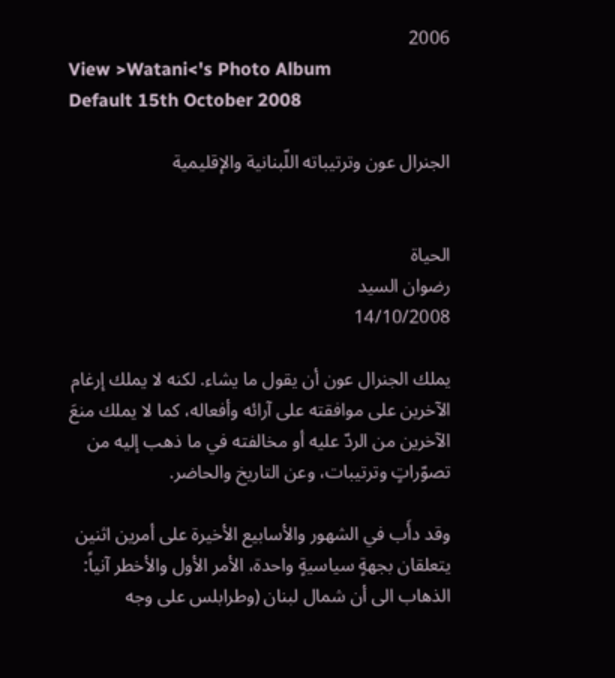2006
View >Watani<'s Photo Album
Default 15th October 2008

الجنرال عون وترتيباته اللّبنانية والإقليمية


الحياة
رضوان السيد
14/10/2008

يملك الجنرال عون أن يقول ما يشاء. لكنه لا يملك إرغام الآخرين على موافقته على آرائه وأفعاله، كما لا يملك منعَ الآخرين من الردّ عليه أو مخالفته في ما ذهب إليه من تصوّراتٍ وترتيبات، وعن التاريخ والحاضر.

وقد دأَب في الشهور والأسابيع الأخيرة على أمرين اثنين يتعلقان بجهةٍ سياسيةٍ واحدة، الأمر الأول والأخطر آنياً: الذهاب الى أن شمال لبنان (وطرابلس على وجه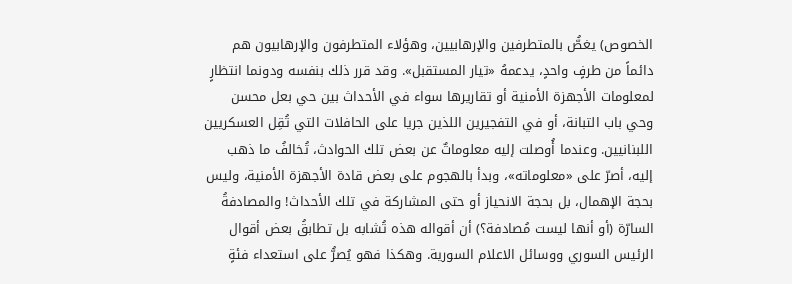الخصوص) يغصُّ بالمتطرفين والإرهابيين، وهؤلاء المتطرفون والإرهابيون هم دائماً من طرفٍ واحدٍ، يدعمهُ «تيار المستقبل». وقد قرر ذلك بنفسه ودونما انتظارٍ لمعلومات الأجهزة الأمنية أو تقاريرها سواء في الأحداث بين حي بعل محسن وحي باب التبانة، أو في التفجيرين اللذين جريا على الحافلات التي تُقِل العسكريين اللبنانيين. وعندما أُوصلت إليه معلوماتٌ عن بعض تلك الحوادث، تُخالفُ ما ذهب إليه، أصرّ على «معلوماته»، وبدأ بالهجوم على بعض قادة الأجهزة الأمنية، وليس بحجة الإهمال، بل بحجة الانحياز أو حتى المشاركة في تلك الأحداث! والمصادفةُ السارّة (أو أنها ليست مُصادفة؟) أن أقواله هذه تُشابه بل تطابقُ بعض أقوال الرئيس السوري ووسائل الاعلام السورية. وهكذا فهو يُصرُّ على استعداء فئةٍ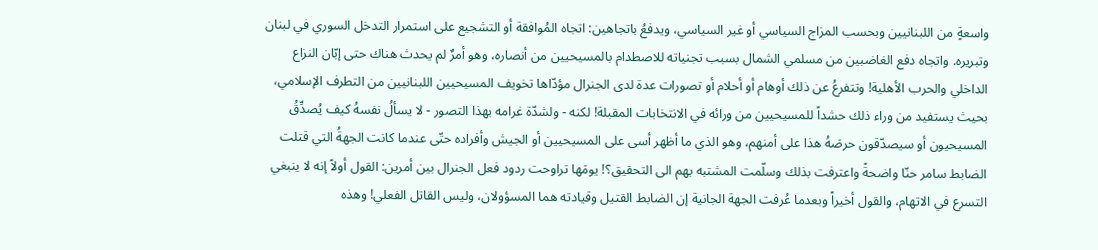واسعةٍ من اللبنانيين وبحسب المزاج السياسي أو غير السياسي، ويدفعُ باتجاهين: اتجاه المُوافقة أو التشجيع على استمرار التدخل السوري في لبنان وتبريره. واتجاه دفع الغاضبين من مسلمي الشمال بسبب تجنياته للاصطدام بالمسيحيين من أنصاره، وهو أمرٌ لم يحدث هناك حتى إبّان النزاع الداخلي والحرب الأهلية! وتتفرعُ عن ذلك أوهام أو أحلام أو تصورات عدة لدى الجنرال مؤدّاها تخويف المسيحيين اللبنانيين من التطرف الإسلامي، بحيث يستفيد من وراء ذلك حشداً للمسيحيين من ورائه في الانتخابات المقبلة! لكنه - ولشدّة غرامه بهذا التصور - لا يسألُ نفسهُ كيف يُصدِّقُ المسيحيون أو سيصدّقون حرصَهُ هذا على أمنهم، وهو الذي ما أظهر أسى على المسيحيين أو الجيش وأفراده حتّى عندما كانت الجهةُ التي قتلت الضابط سامر حنّا واضحةً واعترفت بذلك وسلّمت المشتبه بهم الى التحقيق؟! يومَها تراوحت ردود فعل الجنرال بين أمرين: القول أولاً إنه لا ينبغي التسرع في الاتهام، والقول أخيراً وبعدما عُرفت الجهة الجانية إن الضابط القتيل وقيادته هما المسؤولان، وليس القاتل الفعلي! وهذه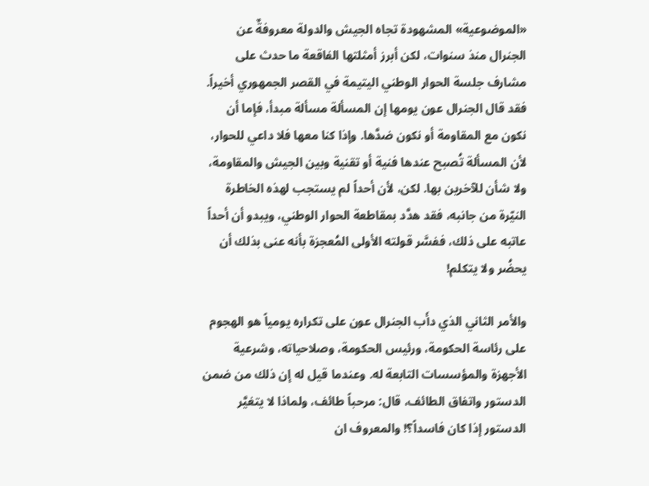«الموضوعية» المشهودة تجاه الجيش والدولة معروفةٌ عن الجنرال منذ سنوات، لكن أبرز أمثلتها الفاقعة ما حدث على مشارف جلسة الحوار الوطني اليتيمة في القصر الجمهوري أخيراً. فقد قال الجنرال عون يومها إن المسألة مسألة مبدأ، فإما أن نكون مع المقاومة أو نكون ضدَّها. وإذا كنا معها فلا داعي للحوار، لأن المسألة تُصبح عندها فنية أو تقنية وبين الجيش والمقاومة، ولا شأن للآخرين بها. لكن، لأن أحداً لم يستجب لهذه الخاطرة النيّرة من جانبه، فقد هدَّد بمقاطعة الحوار الوطني، ويبدو أن أحداً عاتبه على ذلك، ففسَّر قولته الأولى المُعجزة بأنه عنى بذلك أن يحضُر ولا يتكلم!

والأمر الثاني الذي دأَب الجنرال عون على تكراره يومياً هو الهجوم على رئاسة الحكومة، ورئيس الحكومة، وصلاحياته، وشرعية الأجهزة والمؤسسات التابعة له. وعندما قيل له إن ذلك من ضمن الدستور واتفاق الطائف، قال: مرحباً طائف، ولماذا لا يتغيَّر الدستور إذا كان فاسداً؟! والمعروف ان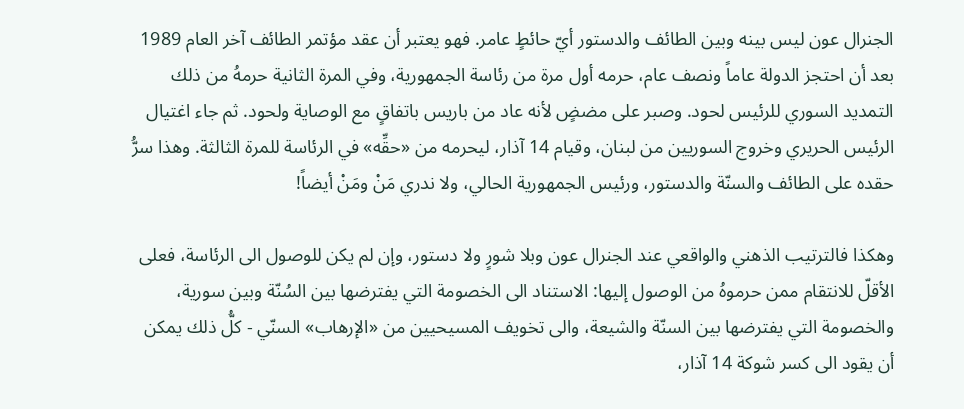الجنرال عون ليس بينه وبين الطائف والدستور أيّ حائطٍ عامر. فهو يعتبر أن عقد مؤتمر الطائف آخر العام 1989 بعد أن احتجز الدولة عاماً ونصف عام، حرمه أول مرة من رئاسة الجمهورية، وفي المرة الثانية حرمهُ من ذلك التمديد السوري للرئيس لحود. وصبر على مضضٍ لأنه عاد من باريس باتفاقٍ مع الوصاية ولحود. ثم جاء اغتيال الرئيس الحريري وخروج السوريين من لبنان، وقيام 14 آذار، ليحرمه من «حقِّه» في الرئاسة للمرة الثالثة. وهذا سرُّ حقده على الطائف والسنّة والدستور، ورئيس الجمهورية الحالي، ولا ندري مَنْ ومَنْ أيضاً!

وهكذا فالترتيب الذهني والواقعي عند الجنرال عون وبلا شورٍ ولا دستور، وإن لم يكن للوصول الى الرئاسة، فعلى الأقلّ للانتقام ممن حرموهُ من الوصول إليها: الاستناد الى الخصومة التي يفترضها بين السُنّة وبين سورية، والخصومة التي يفترضها بين السنّة والشيعة، والى تخويف المسيحيين من «الإرهاب» السنّي - كلُّ ذلك يمكن أن يقود الى كسر شوكة 14 آذار،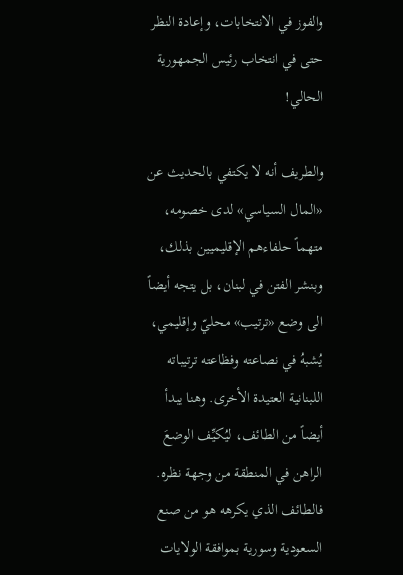والفوز في الانتخابات، وإعادة النظر حتى في انتخاب رئيس الجمهورية الحالي!

والطريف أنه لا يكتفي بالحديث عن «المال السياسي» لدى خصومه، متهماً حلفاءهم الإقليميين بذلك، وبنشر الفتن في لبنان، بل يتجه أيضاً الى وضع «ترتيب» محليّ وإقليمي، يُشبهُ في نصاعته وفظاعته ترتيباته اللبنانية العتيدة الأخرى. وهنا يبدأ أيضاً من الطائف، ليُكيِّف الوضعَ الراهن في المنطقة من وجهة نظره. فالطائف الذي يكرهه هو من صنع السعودية وسورية بموافقة الولايات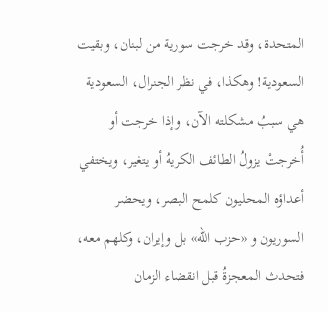المتحدة، وقد خرجت سورية من لبنان، وبقيت السعودية! وهكذا، في نظر الجنرال، السعودية هي سببُ مشكلته الآن، وإذا خرجت أو أُخرجتْ يزولُ الطائف الكريهُ أو يتغير، ويختفي أعداؤه المحليون كلمح البصر، ويحضر السوريون و «حزب الله» بل وإيران، وكلهم معه، فتحدث المعجزةُ قبل انقضاء الزمان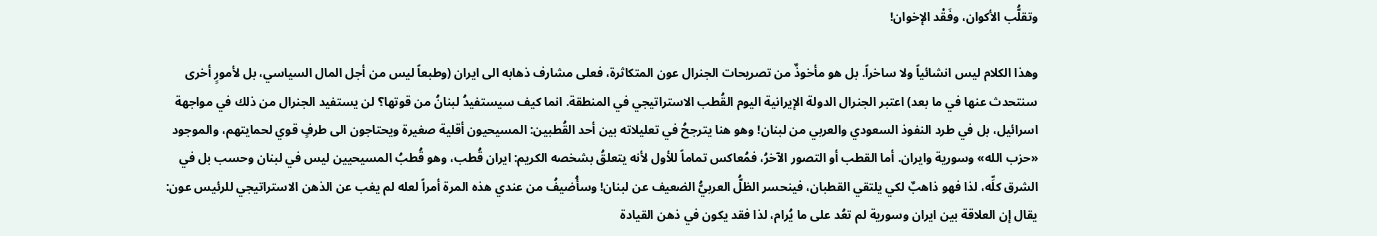وتقلُّب الأكوان، وفَقْد الإخوان!

وهذا الكلام ليس انشائياً ولا ساخراً. بل هو مأخوذٌ من تصريحات الجنرال عون المتكاثرة، فعلى مشارف ذهابه الى ايران (وطبعاً ليس من أجل المال السياسي، بل لأمورٍ أخرى سنتحدث عنها في ما بعد) اعتبر الجنرال الدولة الإيرانية اليوم القُطب الاستراتيجي في المنطقة. انما كيف سيستفيدُ لبنانُ من قوتها؟ لن يستفيد الجنرال من ذلك في مواجهة اسرائيل، بل في طرد النفوذ السعودي والعربي من لبنان! وهو هنا يترجحُ في تعليلاته بين أحد القُطبين: المسيحيون أقلية صغيرة ويحتاجون الى طرفٍ قوي لحمايتهم، والموجود «حزب الله» وسورية وايران. أما القطب أو التصور الآخرُ، فمُعاكس تماماً للأول لأنه يتعلقُ بشخصه الكريم: ايران قُطب، وهو قُطبُ المسيحيين ليس في لبنان وحسب بل في الشرق كلِّه، لذا فهو ذاهبٌ لكي يلتقي القطبان، فينحسر الظلُّ العربيُّ الضعيف عن لبنان! وسأُضيفُ من عندي هذه المرة أمراً لعله لم يغب عن الذهن الاستراتيجي للرئيس عون: يقال إن العلاقة بين ايران وسورية لم تعُد على ما يُرام، لذا فقد يكون في ذهن القيادة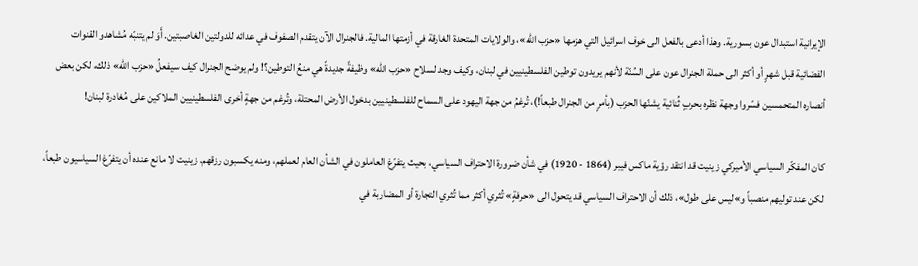الإيرانية استبدال عون بسورية. وهذا أدعى بالفعل الى خوف اسرائيل التي هزمها «حزب الله»، والولايات المتحدة الغارقة في أزمتها المالية. فالجنرال الآن يتقدم الصفوف في عدائه للدولتين الغاصبتين. أَوَ لم يتنبّه مُشاهدو القنوات الفضائية قبل شهرٍ أو أكثر الى حملة الجنرال عون على السُنّة لأنهم يريدون توطين الفلسطينيين في لبنان، وكيف وجد لسلاح «حزب الله» وظيفةً جديدةً هي منعُ التوطين؟! ولم يوضح الجنرال كيف سيفعلُ «حزب الله» ذلك، لكن بعض أنصاره المتحمسين فسّروا وجهة نظره بحربٍ ثُنائية يشنّها الحزب (بأمرٍ من الجنرال طبعاً!)، تُرغمُ من جهة اليهود على السماح للفلسطينيين بدخول الأرض المحتلة، وتُرغم من جهةٍ أخرى الفلسطينيين الملاكين على مُغادرة لبنان!

كان المفكّر السياسي الأميركي زينيت قد انتقد رؤية ماكس فيبر (1864 - 1920) في شأن ضرورة الاحتراف السياسي، بحيث يتفرّغ العاملون في الشأن العام لعملهم، ومنه يكسبون رزقهم. زينيت لا مانع عنده أن يتفرّغ السياسيون طبعاً، لكن عند توليهم منصباً و»ليس على طول»، ذلك أن الاحتراف السياسي قد يتحول الى «حرفةٍ» تُثري أكثر مما تُثري التجارة أو المضاربة في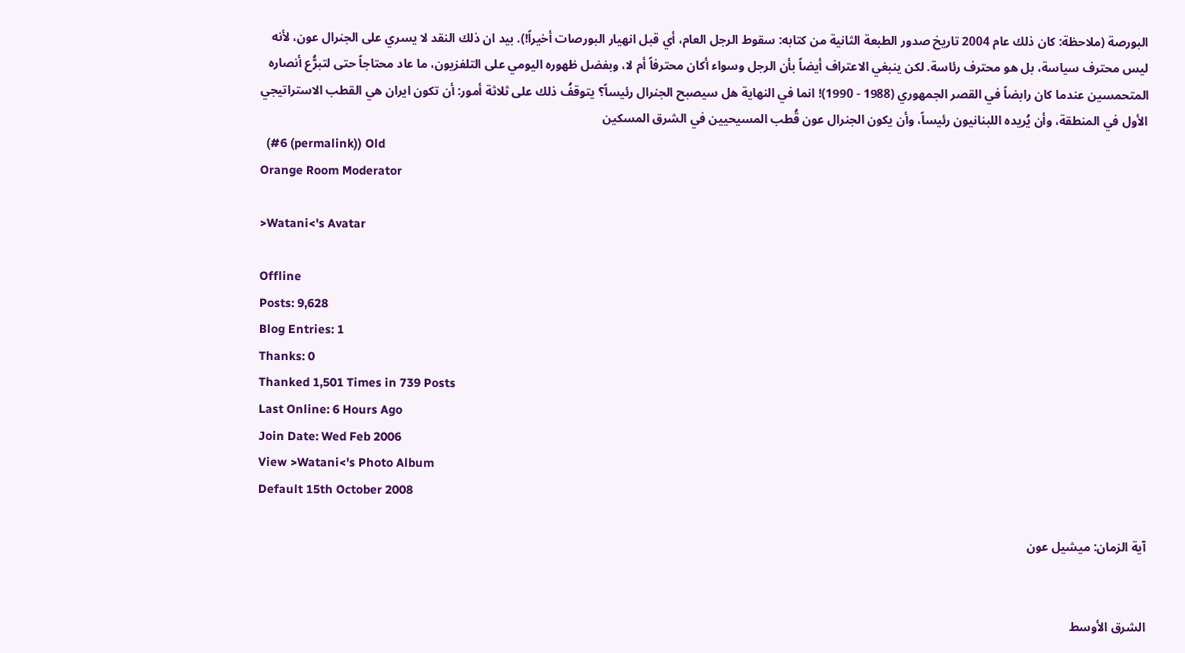البورصة (ملاحظة: كان ذلك عام 2004 تاريخ صدور الطبعة الثانية من كتابه: سقوط الرجل العام، أي قبل انهيار البورصات أخيراً!). بيد ان ذلك النقد لا يسري على الجنرال عون، لأنه ليس محترف سياسة، بل هو محترف رئاسة. لكن ينبغي الاعتراف أيضاً بأن الرجل وسواء أكان محترفاً أم لا، وبفضل ظهوره اليومي على التلفزيون، ما عاد محتاجاً حتى لتبرُّع أنصاره المتحمسين عندما كان رابضاً في القصر الجمهوري (1988 - 1990)! انما في النهاية هل سيصبح الجنرال رئيساً؟ يتوقفُ ذلك على ثلاثة أمور: أن تكون ايران هي القطب الاستراتيجي الأول في المنطقة، وأن يُريده اللبنانيون رئيساً، وأن يكون الجنرال عون قُطب المسيحيين في الشرق المسكين
  (#6 (permalink)) Old
Orange Room Moderator

>Watani<'s Avatar

Offline
Posts: 9,628
Blog Entries: 1
Thanks: 0
Thanked 1,501 Times in 739 Posts
Last Online: 6 Hours Ago
Join Date: Wed Feb 2006
View >Watani<'s Photo Album
Default 15th October 2008

آية الزمان: ميشيل عون


الشرق الأوسط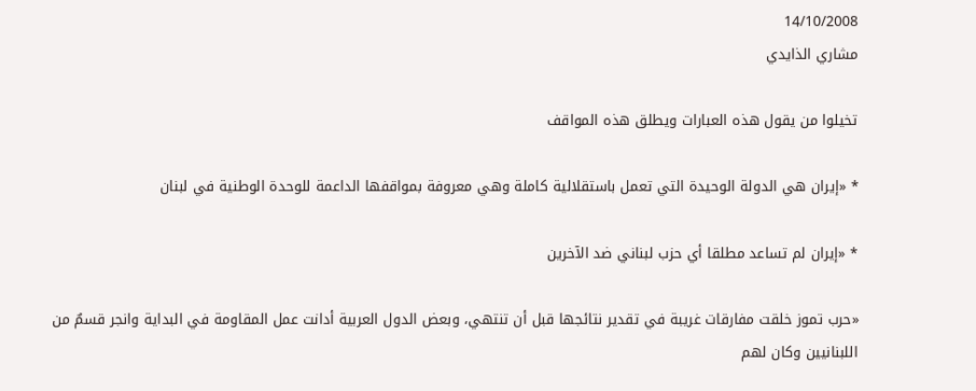14/10/2008
مشاري الذايدي

تخيلوا من يقول هذه العبارات ويطلق هذه المواقف

* «إيران هي الدولة الوحيدة التي تعمل باستقلالية كاملة وهي معروفة بمواقفها الداعمة للوحدة الوطنية في لبنان

* «إيران لم تساعد مطلقا أي حزب لبناني ضد الآخرين

«حرب تموز خلقت مفارقات غريبة في تقدير نتائجها قبل أن تنتهي، وبعض الدول العربية أدانت عمل المقاومة في البداية وانجر قسمٌ من اللبنانيين وكان لهم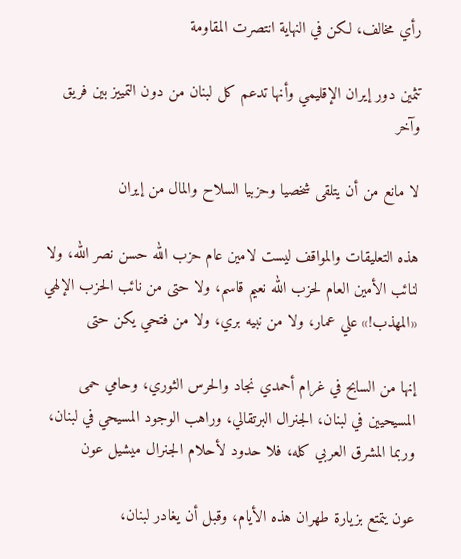رأي مخالف، لكن في النهاية انتصرت المقاومة

تثمين دور إيران الإقليمي وأنها تدعم كل لبنان من دون التمييز بين فريق وآخر

لا مانع من أن يتلقى شخصيا وحزبيا السلاح والمال من إيران

هذه التعليقات والمواقف ليست لامين عام حزب الله حسن نصر الله، ولا لنائب الأمين العام لحزب الله نعيم قاسم، ولا حتى من نائب الحزب الإلهي «المهذب!» علي عمار، ولا من نبيه بري، ولا من فتحي يكن حتى

إنها من السابح في غرام أحمدي نجاد والحرس الثوري، وحامي حمى المسيحيين في لبنان، الجنرال البرتقالي، وراهب الوجود المسيحي في لبنان، وربما المشرق العربي كله، فلا حدود لأحلام الجنرال ميشيل عون

عون يتمتع بزيارة طهران هذه الأيام، وقبل أن يغادر لبنان،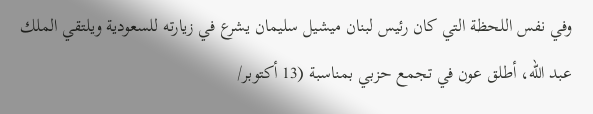وفي نفس اللحظة التي كان رئيس لبنان ميشيل سليمان يشرع في زيارته للسعودية ويلتقي الملك عبد الله، أطلق عون في تجمع حزبي بمناسبة (13 أكتوبر/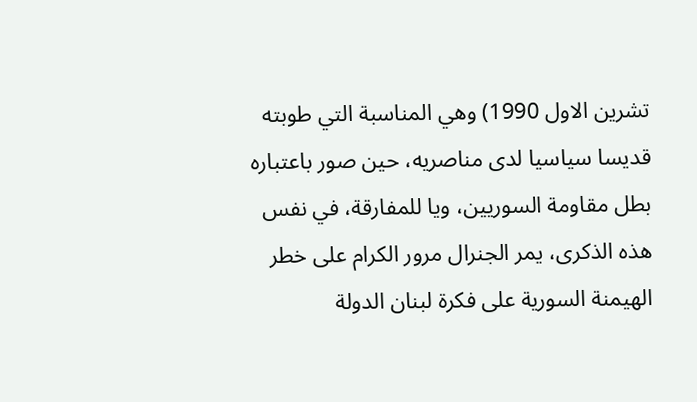تشرين الاول 1990) وهي المناسبة التي طوبته قديسا سياسيا لدى مناصريه، حين صور باعتباره بطل مقاومة السوريين، ويا للمفارقة، في نفس هذه الذكرى، يمر الجنرال مرور الكرام على خطر الهيمنة السورية على فكرة لبنان الدولة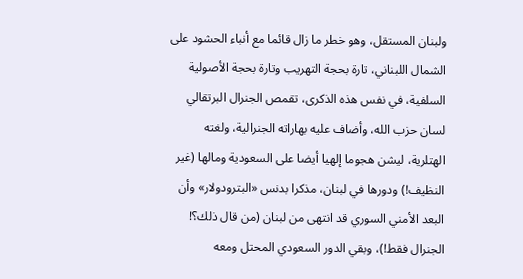ولبنان المستقل، وهو خطر ما زال قائما مع أنباء الحشود على الشمال اللبناني، تارة بحجة التهريب وتارة بحجة الأصولية السلفية، في نفس هذه الذكرى، تقمص الجنرال البرتقالي لسان حزب الله، وأضاف عليه بهاراته الجنرالية، ولغته الهتلرية، ليشن هجوما إلهيا أيضا على السعودية ومالها (غير النظيف!) ودورها في لبنان، مذكرا بدنس «البترودولار» وأن البعد الأمني السوري قد انتهى من لبنان (من قال ذلك؟! الجنرال فقط!)، وبقي الدور السعودي المحتل ومعه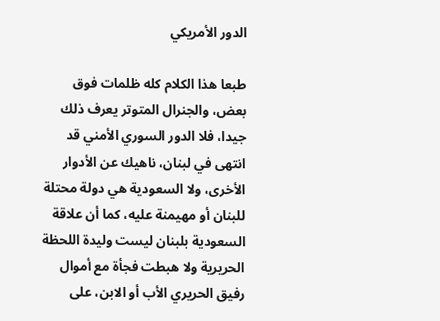الدور الأمريكي

طبعا هذا الكلام كله ظلمات فوق بعض، والجنرال المتوتر يعرف ذلك جيدا، فلا الدور السوري الأمني قد انتهى في لبنان، ناهيك عن الأدوار الأخرى، ولا السعودية هي دولة محتلة للبنان أو مهيمنة عليه، كما أن علاقة السعودية بلبنان ليست وليدة اللحظة الحريرية ولا هبطت فجأة مع أموال رفيق الحريري الأب أو الابن، على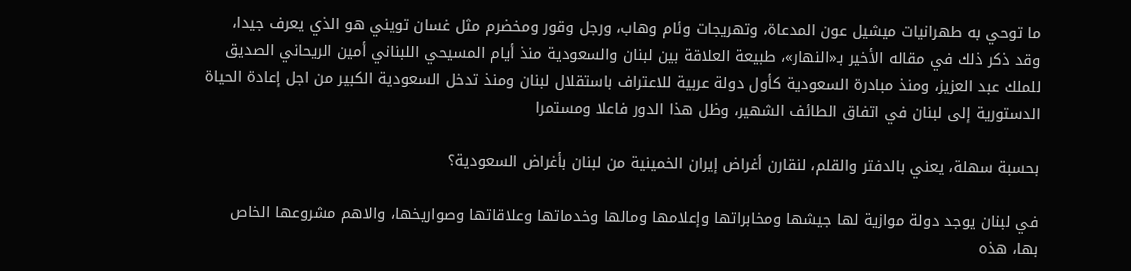ما توحي به طهرانيات ميشيل عون المدعاة، وتهريجات وئام وهاب، ورجل وقور ومخضرم مثل غسان تويني هو الذي يعرف جيدا، وقد ذكر ذلك في مقاله الأخير بـ«النهار»، طبيعة العلاقة بين لبنان والسعودية منذ أيام المسيحي اللبناني أمين الريحاني الصديق للملك عبد العزيز، ومنذ مبادرة السعودية كأول دولة عربية للاعتراف باستقلال لبنان ومنذ تدخل السعودية الكبير من اجل إعادة الحياة الدستورية إلى لبنان في اتفاق الطائف الشهير، وظل هذا الدور فاعلا ومستمرا

بحسبة سهلة، يعني بالدفتر والقلم، لنقارن أغراض إيران الخمينية من لبنان بأغراض السعودية؟

في لبنان يوجد دولة موازية لها جيشها ومخابراتها وإعلامها ومالها وخدماتها وعلاقاتها وصواريخها، والاهم مشروعها الخاص بها، هذه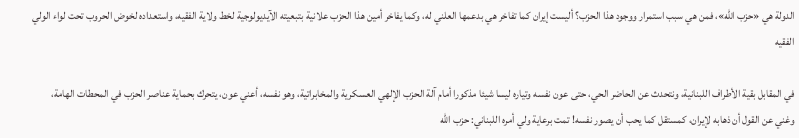الدولة هي «حزب الله»، فمن هي سبب استمرار ووجود هذا الحزب؟ أليست إيران كما تفاخر هي بدعمها العلني له، وكما يفاخر أمين هذا الحزب علانية بتبعيته الآيديولوجية لخط ولاية الفقيه، واستعداده لخوض الحروب تحت لواء الولي الفقيه

في المقابل بقية الأطراف اللبنانية، ونتحدث عن الحاضر الحي، حتى عون نفسه وتياره ليسا شيئا مذكورا أمام آلة الحزب الإلهي العسكرية والمخابراتية، وهو نفسه، أعني عون، يتحرك بحماية عناصر الحزب في المحطات الهامة، وغني عن القول أن ذهابه لإيران، كمستقل كما يحب أن يصور نفسه! تمت برعاية ولي أمره اللبناني: حزب الله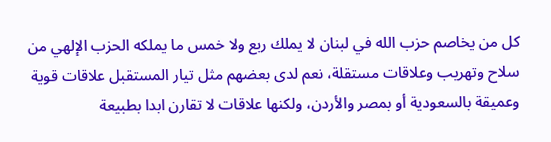كل من يخاصم حزب الله في لبنان لا يملك ربع ولا خمس ما يملكه الحزب الإلهي من سلاح وتهريب وعلاقات مستقلة، نعم لدى بعضهم مثل تيار المستقبل علاقات قوية وعميقة بالسعودية أو بمصر والأردن، ولكنها علاقات لا تقارن ابدا بطبيعة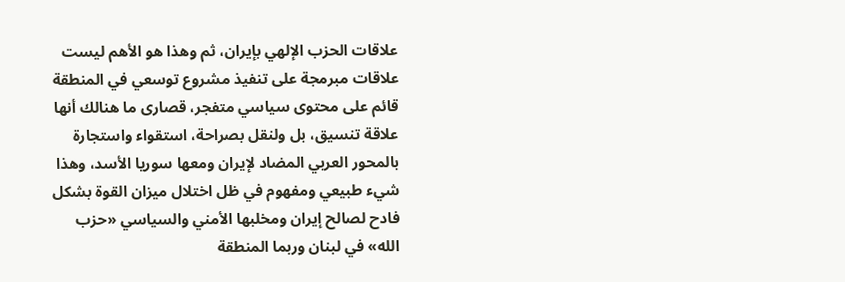علاقات الحزب الإلهي بإيران، ثم وهذا هو الأهم ليست علاقات مبرمجة على تنفيذ مشروع توسعي في المنطقة قائم على محتوى سياسي متفجر، قصارى ما هنالك أنها علاقة تنسيق، بل ولنقل بصراحة، استقواء واستجارة بالمحور العربي المضاد لإيران ومعها سوريا الأسد، وهذا شيء طبيعي ومفهوم في ظل اختلال ميزان القوة بشكل فادح لصالح إيران ومخلبها الأمني والسياسي «حزب الله» في لبنان وربما المنطقة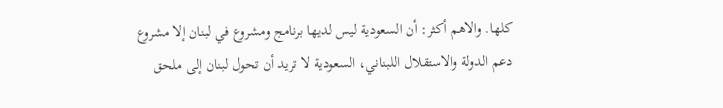كلها. والاهم أكثر: أن السعودية ليس لديها برنامج ومشروع في لبنان إلا مشروع دعم الدولة والاستقلال اللبناني، السعودية لا تريد أن تحول لبنان إلى ملحق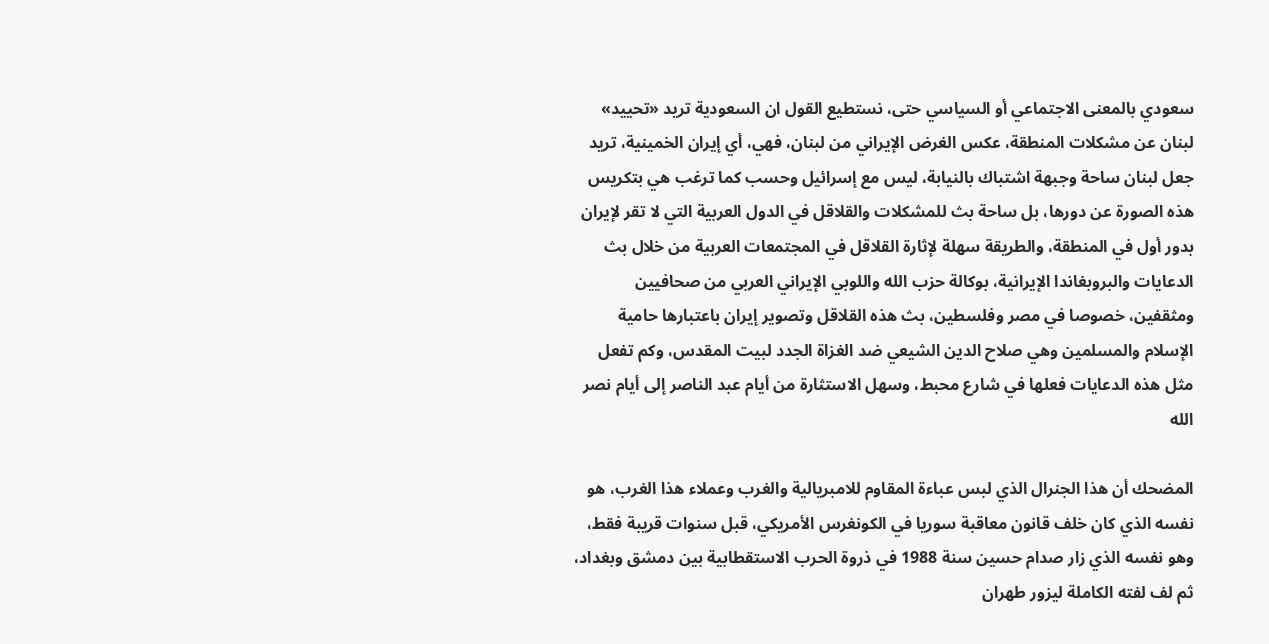سعودي بالمعنى الاجتماعي أو السياسي حتى، نستطيع القول ان السعودية تريد «تحييد» لبنان عن مشكلات المنطقة، عكس الغرض الإيراني من لبنان، فهي، أي إيران الخمينية، تريد جعل لبنان ساحة وجبهة اشتباك بالنيابة، ليس مع إسرائيل وحسب كما ترغب هي بتكريس هذه الصورة عن دورها، بل ساحة بث للمشكلات والقلاقل في الدول العربية التي لا تقر لإيران بدور أول في المنطقة، والطريقة سهلة لإثارة القلاقل في المجتمعات العربية من خلال بث الدعايات والبروبغاندا الإيرانية، بوكالة حزب الله واللوبي الإيراني العربي من صحافيين ومثقفين، خصوصا في مصر وفلسطين، بث هذه القلاقل وتصوير إيران باعتبارها حامية الإسلام والمسلمين وهي صلاح الدين الشيعي ضد الغزاة الجدد لبيت المقدس، وكم تفعل مثل هذه الدعايات فعلها في شارع محبط، وسهل الاستثارة من أيام عبد الناصر إلى أيام نصر الله

المضحك أن هذا الجنرال الذي لبس عباءة المقاوم للامبريالية والغرب وعملاء هذا الغرب، هو نفسه الذي كان خلف قانون معاقبة سوريا في الكونغرس الأمريكي، قبل سنوات قريبة فقط، وهو نفسه الذي زار صدام حسين سنة 1988 في ذروة الحرب الاستقطابية بين دمشق وبغداد، ثم لف لفته الكاملة ليزور طهران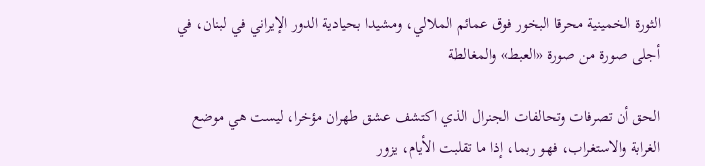الثورة الخمينية محرقا البخور فوق عمائم الملالي، ومشيدا بحيادية الدور الإيراني في لبنان، في أجلى صورة من صورة «العبط» والمغالطة

الحق أن تصرفات وتحالفات الجنرال الذي اكتشف عشق طهران مؤخرا، ليست هي موضع الغرابة والاستغراب، فهو ربما، إذا ما تقلبت الأيام، يزور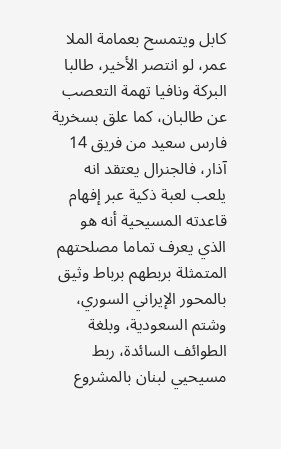كابل ويتمسح بعمامة الملا عمر، لو انتصر الأخير، طالبا البركة ونافيا تهمة التعصب عن طالبان، كما علق بسخرية فارس سعيد من فريق 14 آذار، فالجنرال يعتقد انه يلعب لعبة ذكية عبر إفهام قاعدته المسيحية أنه هو الذي يعرف تماما مصلحتهم المتمثلة بربطهم برباط وثيق بالمحور الإيراني السوري، وشتم السعودية، وبلغة الطوائف السائدة، ربط مسيحيي لبنان بالمشروع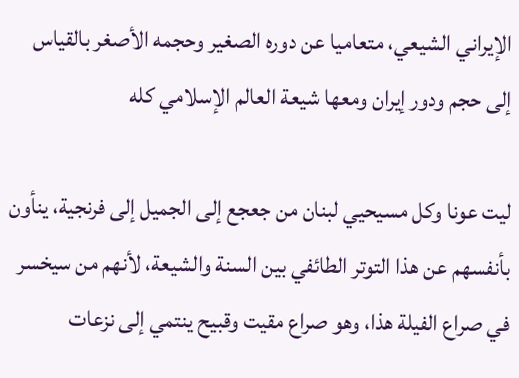الإيراني الشيعي، متعاميا عن دوره الصغير وحجمه الأصغر بالقياس إلى حجم ودور إيران ومعها شيعة العالم الإسلامي كله

ليت عونا وكل مسيحيي لبنان من جعجع إلى الجميل إلى فرنجية، ينأون بأنفسهم عن هذا التوتر الطائفي بين السنة والشيعة، لأنهم من سيخسر في صراع الفيلة هذا، وهو صراع مقيت وقبيح ينتمي إلى نزعات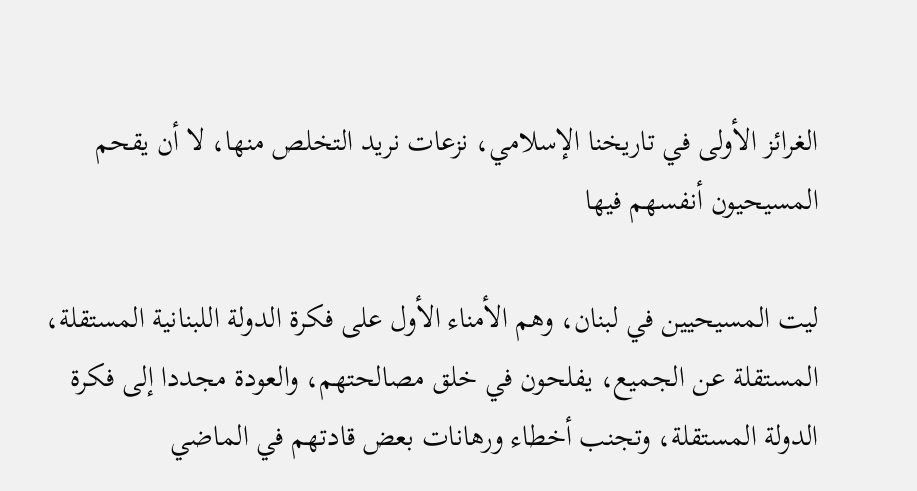الغرائز الأولى في تاريخنا الإسلامي، نزعات نريد التخلص منها، لا أن يقحم المسيحيون أنفسهم فيها

ليت المسيحيين في لبنان، وهم الأمناء الأول على فكرة الدولة اللبنانية المستقلة، المستقلة عن الجميع، يفلحون في خلق مصالحتهم، والعودة مجددا إلى فكرة الدولة المستقلة، وتجنب أخطاء ورهانات بعض قادتهم في الماضي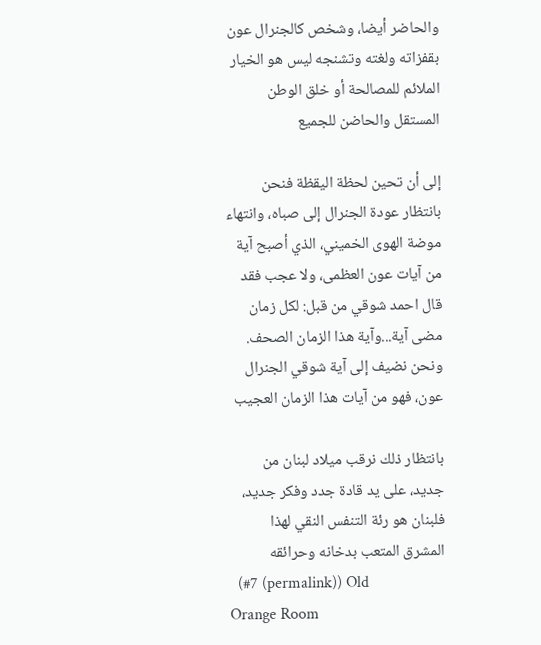والحاضر أيضا، وشخص كالجنرال عون بقفزاته ولغته وتشنجه ليس هو الخيار الملائم للمصالحة أو خلق الوطن المستقل والحاضن للجميع

إلى أن تحين لحظة اليقظة فنحن بانتظار عودة الجنرال إلى صباه، وانتهاء موضة الهوى الخميني، الذي أصبح آية من آيات عون العظمى، ولا عجب فقد قال احمد شوقي من قبل: لكل زمان مضى آية...وآية هذا الزمان الصحف. ونحن نضيف إلى آية شوقي الجنرال عون، فهو من آيات هذا الزمان العجيب

بانتظار ذلك نرقب ميلاد لبنان من جديد، على يد قادة جدد وفكر جديد، فلبنان هو رئة التنفس النقي لهذا المشرق المتعب بدخانه وحرائقه
  (#7 (permalink)) Old
Orange Room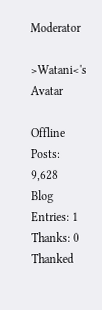Moderator

>Watani<'s Avatar

Offline
Posts: 9,628
Blog Entries: 1
Thanks: 0
Thanked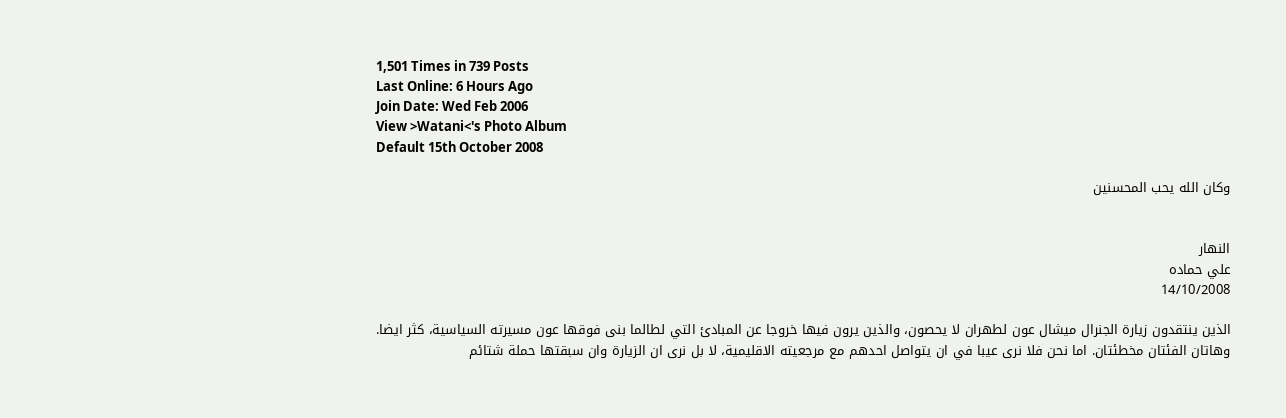1,501 Times in 739 Posts
Last Online: 6 Hours Ago
Join Date: Wed Feb 2006
View >Watani<'s Photo Album
Default 15th October 2008

وكان الله يحب المحسنين


النهار
علي حماده
14/10/2008

الذين ينتقدون زيارة الجنرال ميشال عون لطهران لا يحصون، والذين يرون فيها خروجا عن المبادئ التي لطالما بنى فوقها عون مسيرته السياسية، كثر ايضا. وهاتان الفئتان مخطئتان. اما نحن فلا نرى عيبا في ان يتواصل احدهم مع مرجعيته الاقليمية، لا بل نرى ان الزيارة وان سبقتها حملة شتائم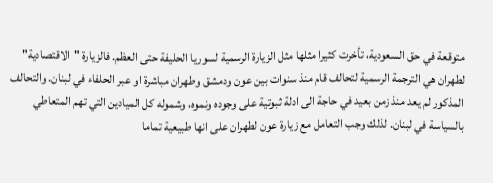متوقعة في حق السعودية، تأخرت كثيرا مثلها مثل الزيارة الرسمية لسوريا الحليفة حتى العظم. فالزيارة "الاقتصادية" لطهران هي الترجمة الرسمية لتحالف قام منذ سنوات بين عون ودمشق وطهران مباشرة او عبر الحلفاء في لبنان. والتحالف المذكور لم يعد منذ زمن بعيد في حاجة الى ادلة ثبوتية على وجوده ونموه، وشموله كل الميادين التي تهم المتعاطي بالسياسة في لبنان. لذلك وجب التعامل مع زيارة عون لطهران على انها طبيعية تماما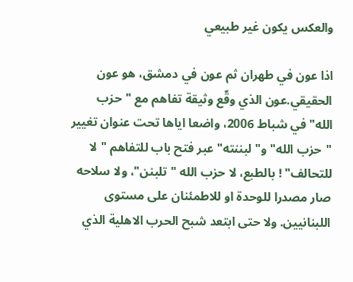والعكس يكون غير طبيعي

اذا عون في طهران ثم عون في دمشق، هو عون الحقيقي.عون الذي وقّع وثيقة تفاهم مع "حزب الله" في شباط 2006، واضعا اياها تحت عنوان تغيير "حزب الله" و"لبننته"عبر فتح باب للتفاهم "لا للتحالف" ! بالطبع، لا حزب الله "تلبنن"، ولا سلاحه صار مصدرا للوحدة او للاطمئنان على مستوى اللبنانيين. ولا حتى ابتعد شبح الحرب الاهلية الذي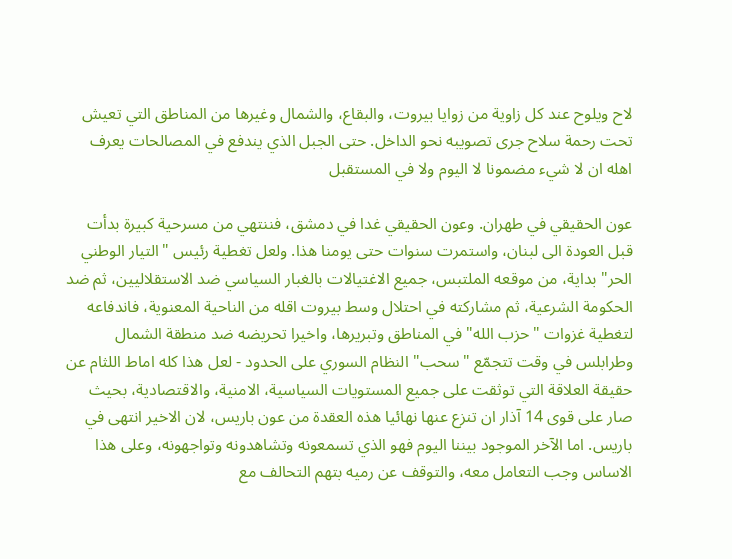لاح ويلوح عند كل زاوية من زوايا بيروت، والبقاع، والشمال وغيرها من المناطق التي تعيش تحت رحمة سلاح جرى تصويبه نحو الداخل. حتى الجبل الذي يندفع في المصالحات يعرف اهله ان لا شيء مضمونا لا اليوم ولا في المستقبل

عون الحقيقي في طهران. وعون الحقيقي غدا في دمشق، فننتهي من مسرحية كبيرة بدأت قبل العودة الى لبنان، واستمرت سنوات حتى يومنا هذا. ولعل تغطية رئيس "التيار الوطني الحر" بداية، من موقعه الملتبس، جميع الاغتيالات بالغبار السياسي ضد الاستقلاليين، ثم ضد الحكومة الشرعية، ثم مشاركته في احتلال وسط بيروت اقله من الناحية المعنوية، فاندفاعه لتغطية غزوات "حزب الله" في المناطق وتبريرها، واخيرا تحريضه ضد منطقة الشمال وطرابلس في وقت تتجمّع "سحب" النظام السوري على الحدود - لعل هذا كله اماط اللثام عن حقيقة العلاقة التي توثقت على جميع المستويات السياسية، الامنية، والاقتصادية، بحيث صار على قوى 14 آذار ان تنزع عنها نهائيا هذه العقدة من عون باريس، لان الاخير انتهى في باريس. اما الآخر الموجود بيننا اليوم فهو الذي تسمعونه وتشاهدونه وتواجهونه، وعلى هذا الاساس وجب التعامل معه، والتوقف عن رميه بتهم التحالف مع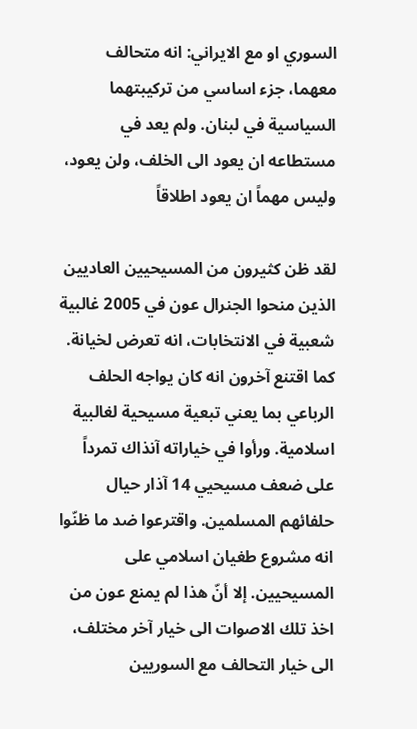السوري او مع الايراني: انه متحالف معهما، جزء اساسي من تركيبتهما السياسية في لبنان. ولم يعد في مستطاعه ان يعود الى الخلف، ولن يعود، وليس مهماً ان يعود اطلاقاً

لقد ظن كثيرون من المسيحيين العاديين الذين منحوا الجنرال عون في 2005 غالبية شعبية في الانتخابات، انه تعرض لخيانة. كما اقتنع آخرون انه كان يواجه الحلف الرباعي بما يعني تبعية مسيحية لغالبية اسلامية. ورأوا في خياراته آنذاك تمرداً على ضعف مسيحيي 14 آذار حيال حلفائهم المسلمين. واقترعوا ضد ما ظنّوا انه مشروع طغيان اسلامي على المسيحيين. إلا أنّ هذا لم يمنع عون من اخذ تلك الاصوات الى خيار آخر مختلف، الى خيار التحالف مع السوريين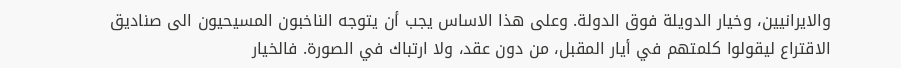والايرانيين، وخيار الدويلة فوق الدولة. وعلى هذا الاساس يجب أن يتوجه الناخبون المسيحيون الى صناديق الاقتراع ليقولوا كلمتهم في أيار المقبل، من دون عقد، ولا ارتباك في الصورة. فالخيار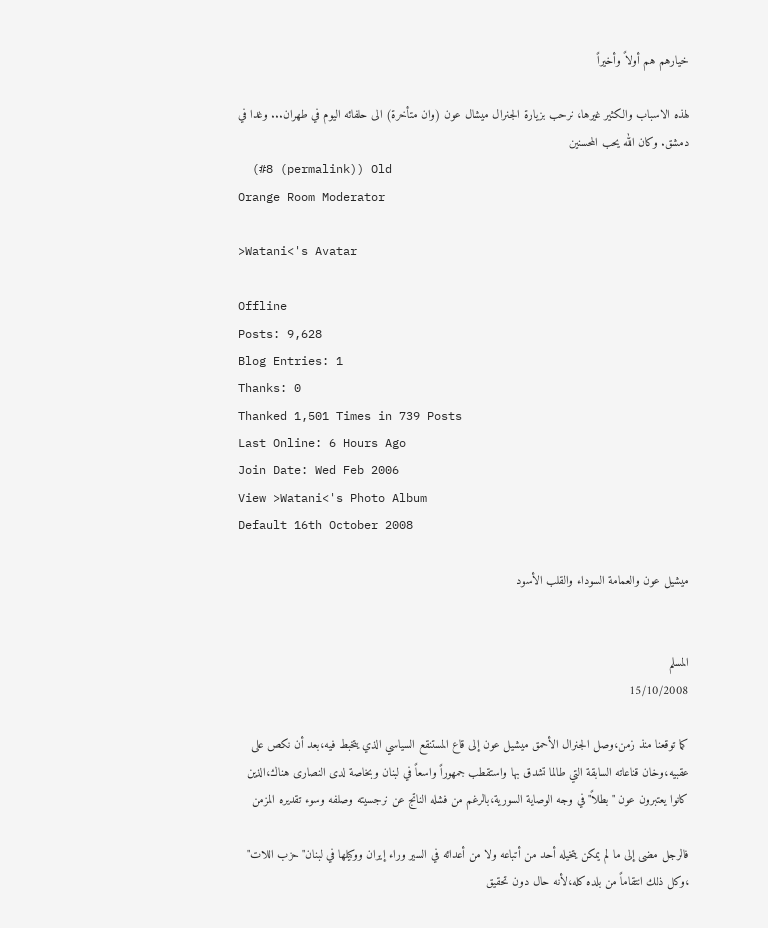خيارهم هم أولاً وأخيراً

لهذه الاسباب والكثير غيرها، نرحب بزيارة الجنرال ميشال عون (وان متأخرة) الى حلفائه اليوم في طهران... وغدا في دمشق. وكان الله يحب المحسنين
  (#8 (permalink)) Old
Orange Room Moderator

>Watani<'s Avatar

Offline
Posts: 9,628
Blog Entries: 1
Thanks: 0
Thanked 1,501 Times in 739 Posts
Last Online: 6 Hours Ago
Join Date: Wed Feb 2006
View >Watani<'s Photo Album
Default 16th October 2008

ميشيل عون والعمامة السوداء والقلب الأسود


المسلم
15/10/2008

كما توقعنا منذ زمن،وصل الجنرال الأحمق ميشيل عون إلى قاع المستنقع السياسي الذي يتخبط فيه،بعد أن نكص على عقبيه،وخان قناعاته السابقة التي طالما تشدق بها واستقطب جمهوراً واسعاً في لبنان وبخاصة لدى النصارى هناك،الذين كانوا يعتبرون عون "بطلاً"في وجه الوصاية السورية،بالرغم من فشله الناتج عن نرجسيته وصلفه وسوء تقديره المزمن

فالرجل مضى إلى ما لم يمكن يتخيله أحد من أتباعه ولا من أعدائه في السير وراء إيران ووكيلها في لبنان"حزب اللات" ،وكل ذلك انتقاماً من بلده كله،لأنه حال دون تحقيق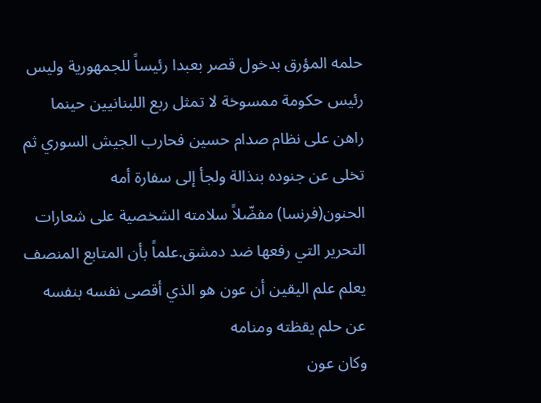حلمه المؤرق بدخول قصر بعبدا رئيساً للجمهورية وليس رئيس حكومة ممسوخة لا تمثل ربع اللبنانيين حينما راهن على نظام صدام حسين فحارب الجيش السوري ثم تخلى عن جنوده بنذالة ولجأ إلى سفارة أمه الحنون(فرنسا) مفضّلاً سلامته الشخصية على شعارات التحرير التي رفعها ضد دمشق.علماً بأن المتابع المنصف يعلم علم اليقين أن عون هو الذي أقصى نفسه بنفسه عن حلم يقظته ومنامه
وكان عون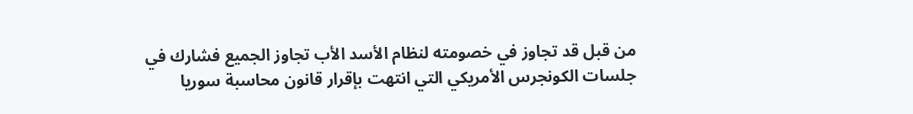من قبل قد تجاوز في خصومته لنظام الأسد الأب تجاوز الجميع فشارك في جلسات الكونجرس الأمريكي التي انتهت بإقرار قانون محاسبة سوريا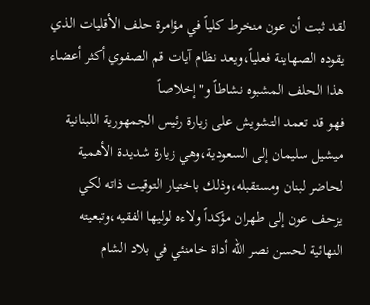لقد ثبت أن عون منخرط كلياً في مؤامرة حلف الأقليات الذي يقوده الصهاينة فعلياً،ويعد نظام آيات قم الصفوي أكثر أعضاء هذا الحلف المشبوه نشاطاً و"إخلاصاً
فهو قد تعمد التشويش على زيارة رئيس الجمهورية اللبنانية ميشيل سليمان إلى السعودية،وهي زيارة شديدة الأهمية لحاضر لبنان ومستقبله،وذلك باختيار التوقيت ذاته لكي يزحف عون إلى طهران مؤكداً ولاءه لوليها الفقيه،وتبعيته النهائية لحسن نصر الله أداة خامنئي في بلاد الشام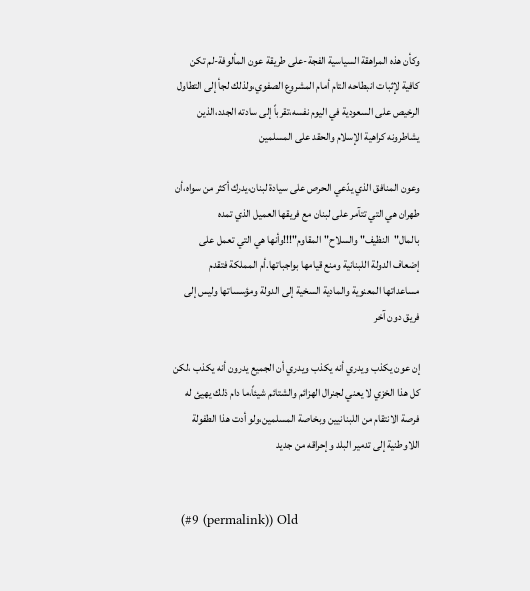وكأن هذه المراهقة السياسية الفجة-على طريقة عون المألوفة-لم تكن كافية لإثبات انبطاحه التام أمام المشروع الصفوي،ولذلك لجأ إلى التطاول الرخيص على السعودية في اليوم نفسه،تقرباً إلى سادته الجدد،الذين يشاطرونه كراهية الإسلام والحقد على المسلمين

وعون المنافق الذي يدّعي الحرص على سيادة لبنان،يدرك أكثر من سواه،أن طهران هي التي تتآمر على لبنان مع فريقها العميل الذي تمده بالمال"النظيف" والسلاح"المقاوم"!!!وأنها هي التي تعمل على إضعاف الدولة اللبنانية ومنع قيامها بواجباتها.أم المملكة فتقدم مساعداتها المعنوية والمادية السخية إلى الدولة ومؤسساتها وليس إلى فريق دون آخر

إن عون يكذب ويدري أنه يكذب ويدري أن الجميع يدرون أنه يكذب ،لكن كل هذا الخزي لا يعني لجنرال الهزائم والشتائم شيئاً،ما دام ذلك يهيئ له فرصة الانتقام من اللبنانيين وبخاصة المسلمين،ولو أدت هذا الطفولة اللاوطنية إلى تدمير البلد وإحراقه من جديد


  (#9 (permalink)) Old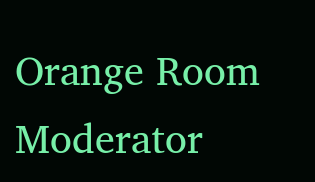Orange Room Moderator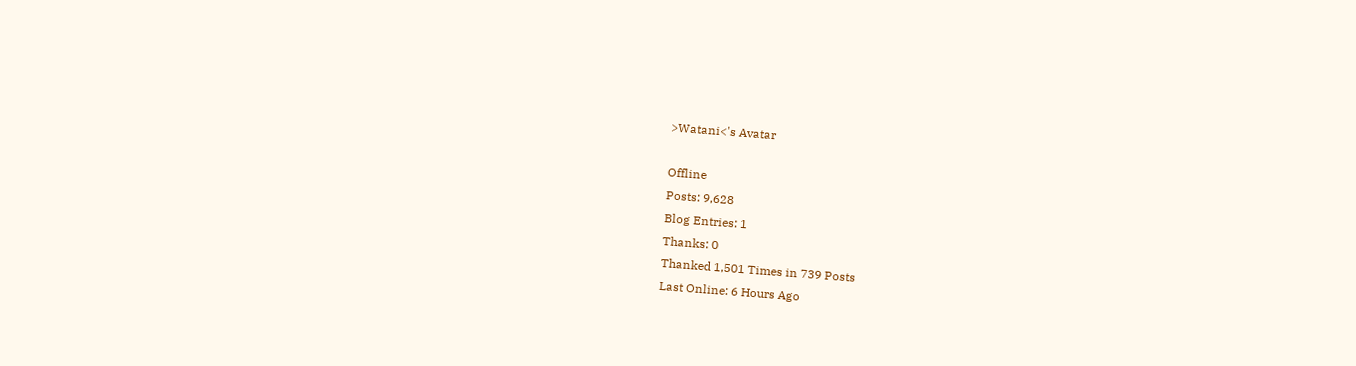>Watani<'s Avatar

Offline
Posts: 9,628
Blog Entries: 1
Thanks: 0
Thanked 1,501 Times in 739 Posts
Last Online: 6 Hours Ago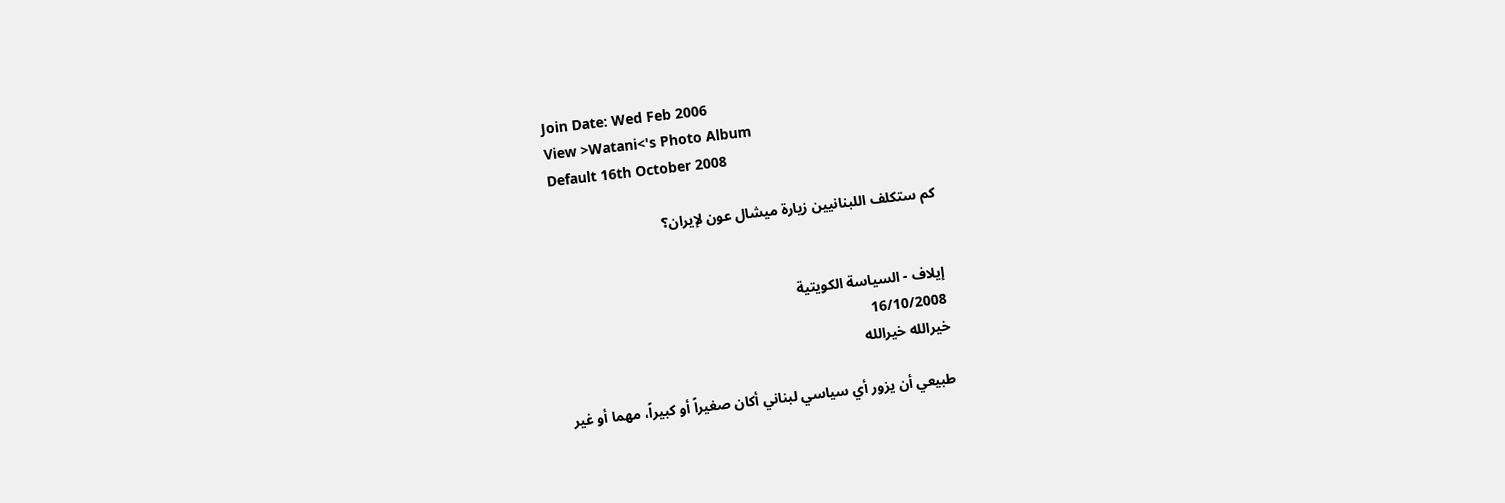Join Date: Wed Feb 2006
View >Watani<'s Photo Album
Default 16th October 2008

كم ستكلف اللبنانيين زيارة ميشال عون لإيران؟


إيلاف - السياسة الكويتية
16/10/2008
خيرالله خيرالله

طبيعي أن يزور أي سياسي لبناني أكان صغيراً أو كبيراً، مهما أو غير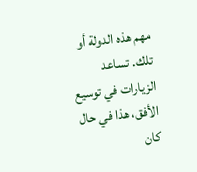مهم هذه الدولة أو تلك. تساعد الزيارات في توسيع الأفق، هذا في حال كان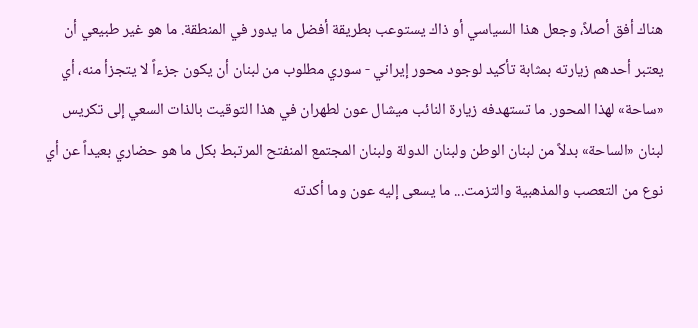هناك أفق أصلاً، وجعل هذا السياسي أو ذاك يستوعب بطريقة أفضل ما يدور في المنطقة. ما هو غير طبيعي أن يعتبر أحدهم زيارته بمثابة تأكيد لوجود محور إيراني - سوري مطلوب من لبنان أن يكون جزءاً لا يتجزأ منه، أي «ساحة» لهذا المحور. ما تستهدفه زيارة النائب ميشال عون لطهران في هذا التوقيت بالذات السعي إلى تكريس لبنان «الساحة» بدلاً من لبنان الوطن ولبنان الدولة ولبنان المجتمع المنفتح المرتبط بكل ما هو حضاري بعيداً عن أي نوع من التعصب والمذهبية والتزمت... ما يسعى إليه عون وما أكدته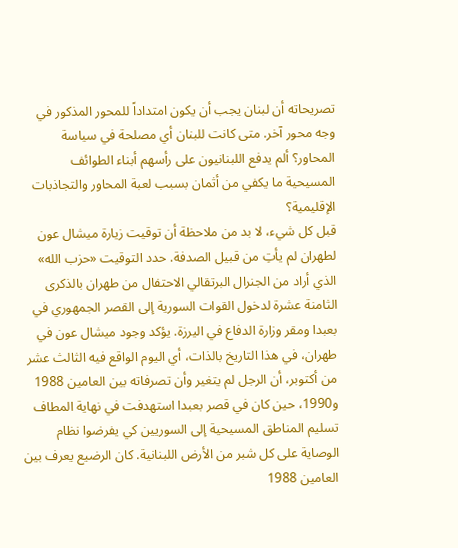تصريحاته أن لبنان يجب أن يكون امتداداً للمحور المذكور في وجه محور آخر. متى كانت للبنان أي مصلحة في سياسة المحاور؟ ألم يدفع اللبنانيون على رأسهم أبناء الطوائف المسيحية ما يكفي من أثمان بسبب لعبة المحاور والتجاذبات الإقليمية؟
قبل كل شيء، لا بد من ملاحظة أن توقيت زيارة ميشال عون لطهران لم يأتِ من قبيل الصدفة. حدد التوقيت «حزب الله» الذي أراد من الجنرال البرتقالي الاحتفال من طهران بالذكرى الثامنة عشرة لدخول القوات السورية إلى القصر الجمهوري في بعبدا ومقر وزارة الدفاع في اليرزة. يؤكد وجود ميشال عون في طهران، في هذا التاريخ بالذات، أي اليوم الواقع فيه الثالث عشر من أكتوبر، أن الرجل لم يتغير وأن تصرفاته بين العامين 1988 و1990، حين كان في قصر بعبدا استهدفت في نهاية المطاف تسليم المناطق المسيحية إلى السوريين كي يفرضوا نظام الوصاية على كل شبر من الأرض اللبنانية. كان الرضيع يعرف بين العامين 1988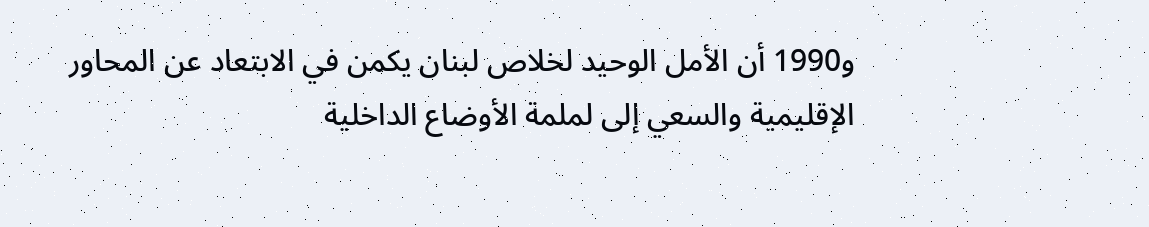و1990 أن الأمل الوحيد لخلاص لبنان يكمن في الابتعاد عن المحاور الإقليمية والسعي إلى لملمة الأوضاع الداخلية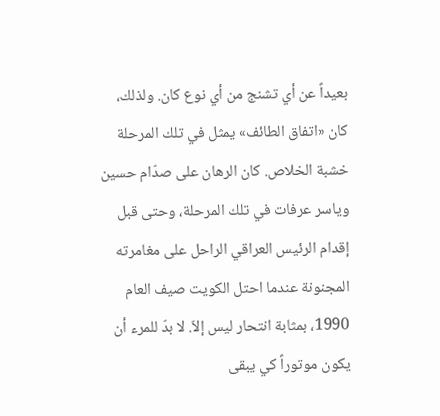بعيداً عن أي تشنج من أي نوع كان. ولذلك، كان «اتفاق الطائف» يمثل في تلك المرحلة خشبة الخلاص. كان الرهان على صدّام حسين وياسر عرفات في تلك المرحلة، وحتى قبل إقدام الرئيس العراقي الراحل على مغامرته المجنونة عندما احتل الكويت صيف العام 1990، بمثابة انتحار ليس إلاّ. لا بدّ للمرء أن يكون موتوراً كي يبقى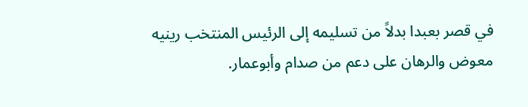في قصر بعبدا بدلاً من تسليمه إلى الرئيس المنتخب رينيه معوض والرهان على دعم من صدام وأبوعمار.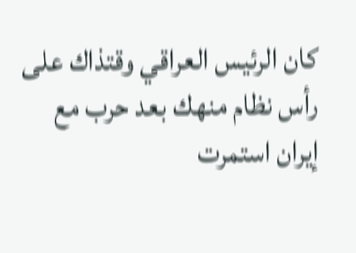كان الرئيس العراقي وقتذاك على رأس نظام منهك بعد حرب مع إيران استمرت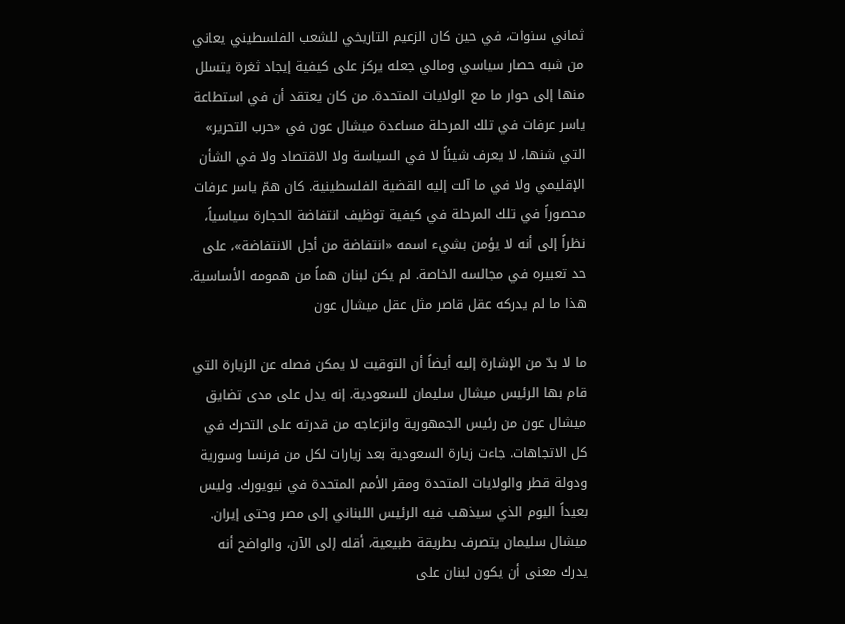ثماني سنوات، في حين كان الزعيم التاريخي للشعب الفلسطيني يعاني من شبه حصار سياسي ومالي جعله يركز على كيفية إيجاد ثغرة يتسلل منها إلى حوار ما مع الولايات المتحدة. من كان يعتقد أن في استطاعة ياسر عرفات في تلك المرحلة مساعدة ميشال عون في «حرب التحرير» التي شنها، لا يعرف شيئاً لا في السياسة ولا الاقتصاد ولا في الشأن الإقليمي ولا في ما آلت إليه القضية الفلسطينية. كان همّ ياسر عرفات محصوراً في تلك المرحلة في كيفية توظيف انتفاضة الحجارة سياسياً، نظراً إلى أنه لا يؤمن بشيء اسمه «انتفاضة من أجل الانتفاضة»، على حد تعبيره في مجالسه الخاصة. لم يكن لبنان هماً من همومه الأساسية. هذا ما لم يدركه عقل قاصر مثل عقل ميشال عون

ما لا بدّ من الإشارة إليه أيضاً أن التوقيت لا يمكن فصله عن الزيارة التي قام بها الرئيس ميشال سليمان للسعودية. إنه يدل على مدى تضايق ميشال عون من رئيس الجمهورية وانزعاجه من قدرته على التحرك في كل الاتجاهات. جاءت زيارة السعودية بعد زيارات لكل من فرنسا وسورية ودولة قطر والولايات المتحدة ومقر الأمم المتحدة في نيويورك. وليس بعيداً اليوم الذي سيذهب فيه الرئيس اللبناني إلى مصر وحتى إيران. ميشال سليمان يتصرف بطريقة طبيعية، أقله إلى الآن، والواضح أنه يدرك معنى أن يكون لبنان على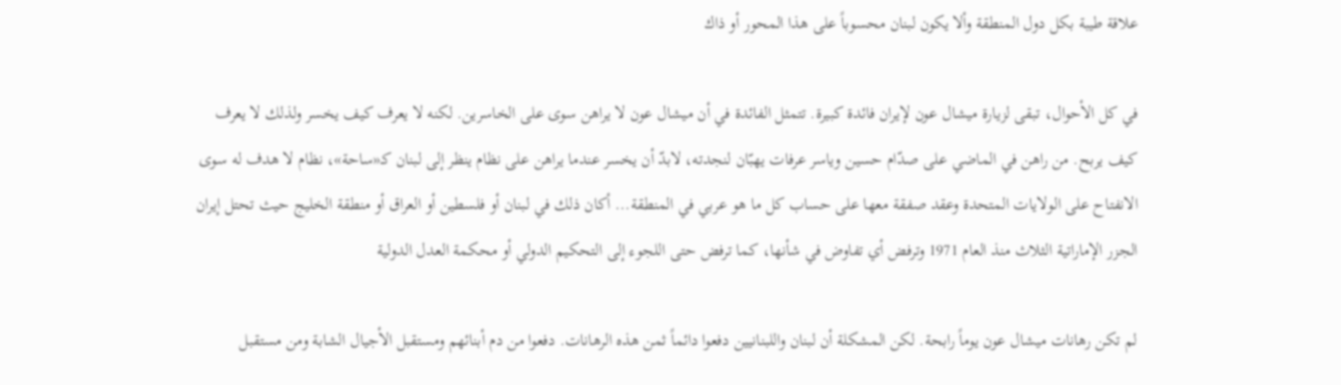علاقة طيبة بكل دول المنطقة وألا يكون لبنان محسوباً على هذا المحور أو ذاك

في كل الأحوال، تبقى لزيارة ميشال عون لإيران فائدة كبيرة. تتمثل الفائدة في أن ميشال عون لا يراهن سوى على الخاسرين. لكنه لا يعرف كيف يخسر ولذلك لا يعرف كيف يربح. من راهن في الماضي على صدّام حسين وياسر عرفات يهبّان لنجدته، لابدّ أن يخسر عندما يراهن على نظام ينظر إلى لبنان كـ«ساحة»، نظام لا هدف له سوى الانفتاح على الولايات المتحدة وعقد صفقة معها على حساب كل ما هو عربي في المنطقة... أكان ذلك في لبنان أو فلسطين أو العراق أو منطقة الخليج حيث تحتل إيران الجزر الإماراتية الثلاث منذ العام 1971 وترفض أي تفاوض في شأنها، كما ترفض حتى اللجوء إلى التحكيم الدولي أو محكمة العدل الدولية

لم تكن رهانات ميشال عون يوماً رابحة. لكن المشكلة أن لبنان واللبنانيين دفعوا دائماً ثمن هذه الرهانات. دفعوا من دم أبنائهم ومستقبل الأجيال الشابة ومن مستقبل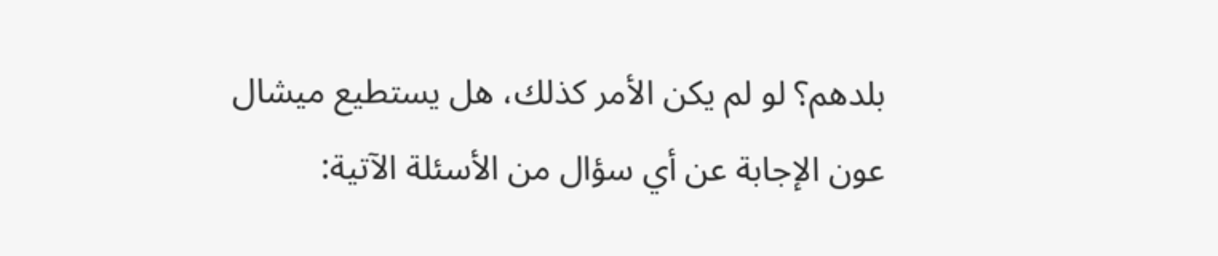بلدهم؟ لو لم يكن الأمر كذلك، هل يستطيع ميشال عون الإجابة عن أي سؤال من الأسئلة الآتية: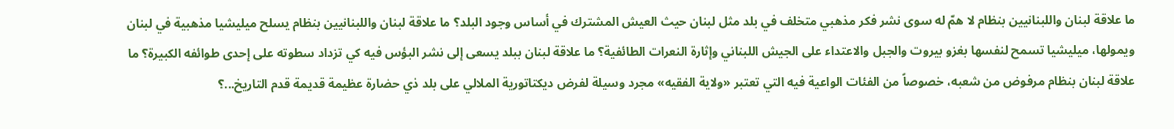ما علاقة لبنان واللبنانيين بنظام لا همّ له سوى نشر فكر مذهبي متخلف في بلد مثل لبنان حيث العيش المشترك في أساس وجود البلد؟ ما علاقة لبنان واللبنانيين بنظام يسلح ميليشيا مذهبية في لبنان ويمولها، ميليشيا تسمح لنفسها بغزو بيروت والجبل والاعتداء على الجيش اللبناني وإثارة النعرات الطائفية؟ ما علاقة لبنان ببلد يسعى إلى نشر البؤس فيه كي تزداد سطوته على إحدى طوائفه الكبيرة؟ ما علاقة لبنان بنظام مرفوض من شعبه، خصوصاً من الفئات الواعية فيه التي تعتبر «ولاية الفقيه» مجرد وسيلة لفرض ديكتاتورية الملالي على بلد ذي حضارة عظيمة قديمة قدم التاريخ...؟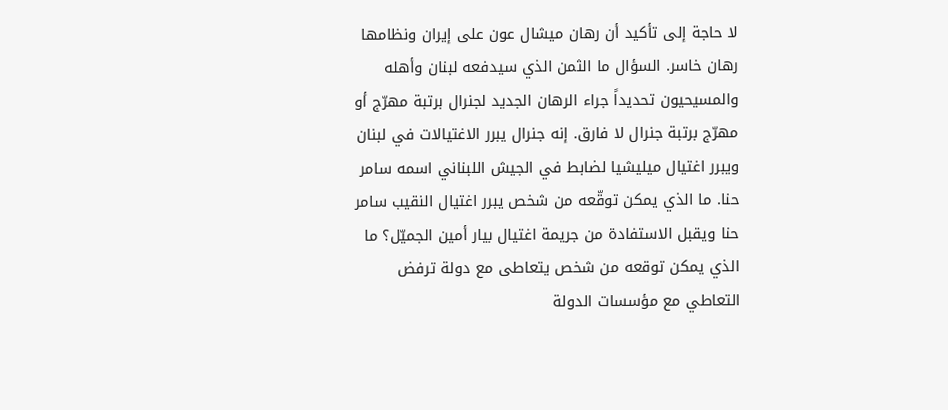لا حاجة إلى تأكيد أن رهان ميشال عون على إيران ونظامها رهان خاسر. السؤال ما الثمن الذي سيدفعه لبنان وأهله والمسيحيون تحديداً جراء الرهان الجديد لجنرال برتبة مهرّج أو مهرّج برتبة جنرال لا فارق. إنه جنرال يبرر الاغتيالات في لبنان ويبرر اغتيال ميليشيا لضابط في الجيش اللبناني اسمه سامر حنا. ما الذي يمكن توقّعه من شخص يبرر اغتيال النقيب سامر حنا ويقبل الاستفادة من جريمة اغتيال بيار أمين الجميّل؟ ما الذي يمكن توقعه من شخص يتعاطى مع دولة ترفض التعاطي مع مؤسسات الدولة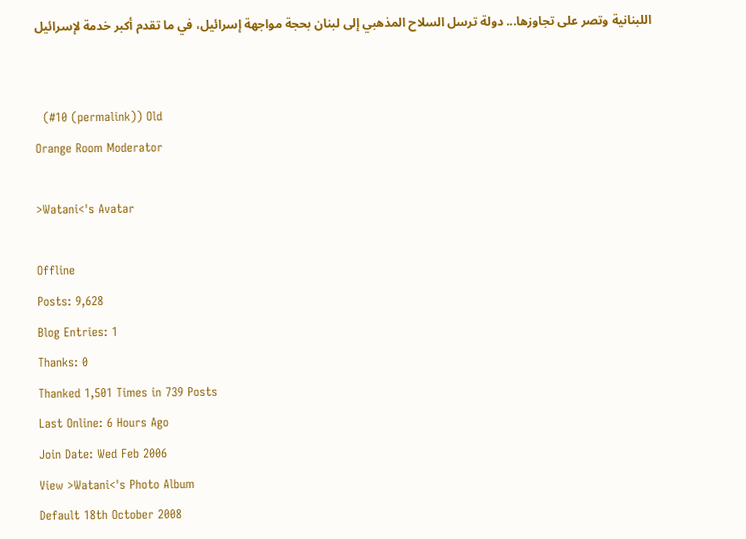اللبنانية وتصر على تجاوزها... دولة ترسل السلاح المذهبي إلى لبنان بحجة مواجهة إسرائيل، في ما تقدم أكبر خدمة لإسرائيل


  (#10 (permalink)) Old
Orange Room Moderator

>Watani<'s Avatar

Offline
Posts: 9,628
Blog Entries: 1
Thanks: 0
Thanked 1,501 Times in 739 Posts
Last Online: 6 Hours Ago
Join Date: Wed Feb 2006
View >Watani<'s Photo Album
Default 18th October 2008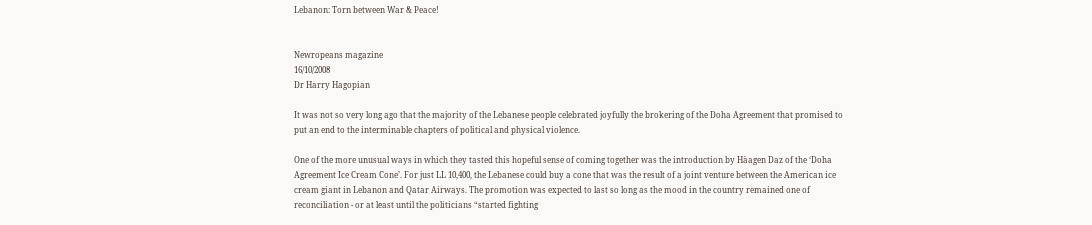Lebanon: Torn between War & Peace!


Newropeans magazine
16/10/2008
Dr Harry Hagopian

It was not so very long ago that the majority of the Lebanese people celebrated joyfully the brokering of the Doha Agreement that promised to put an end to the interminable chapters of political and physical violence.

One of the more unusual ways in which they tasted this hopeful sense of coming together was the introduction by Häagen Daz of the ‘Doha Agreement Ice Cream Cone’. For just LL 10,400, the Lebanese could buy a cone that was the result of a joint venture between the American ice cream giant in Lebanon and Qatar Airways. The promotion was expected to last so long as the mood in the country remained one of reconciliation - or at least until the politicians “started fighting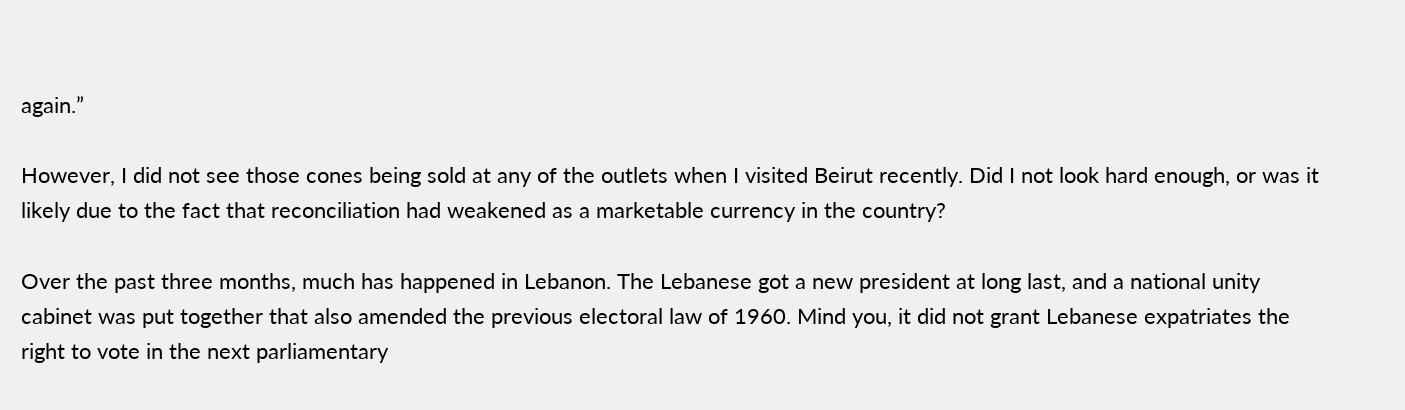again.”

However, I did not see those cones being sold at any of the outlets when I visited Beirut recently. Did I not look hard enough, or was it likely due to the fact that reconciliation had weakened as a marketable currency in the country?

Over the past three months, much has happened in Lebanon. The Lebanese got a new president at long last, and a national unity cabinet was put together that also amended the previous electoral law of 1960. Mind you, it did not grant Lebanese expatriates the right to vote in the next parliamentary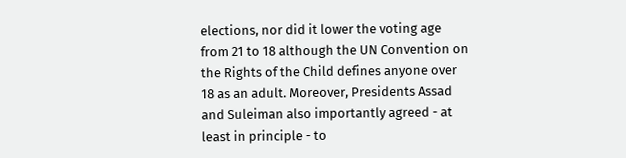elections, nor did it lower the voting age from 21 to 18 although the UN Convention on the Rights of the Child defines anyone over 18 as an adult. Moreover, Presidents Assad and Suleiman also importantly agreed - at least in principle - to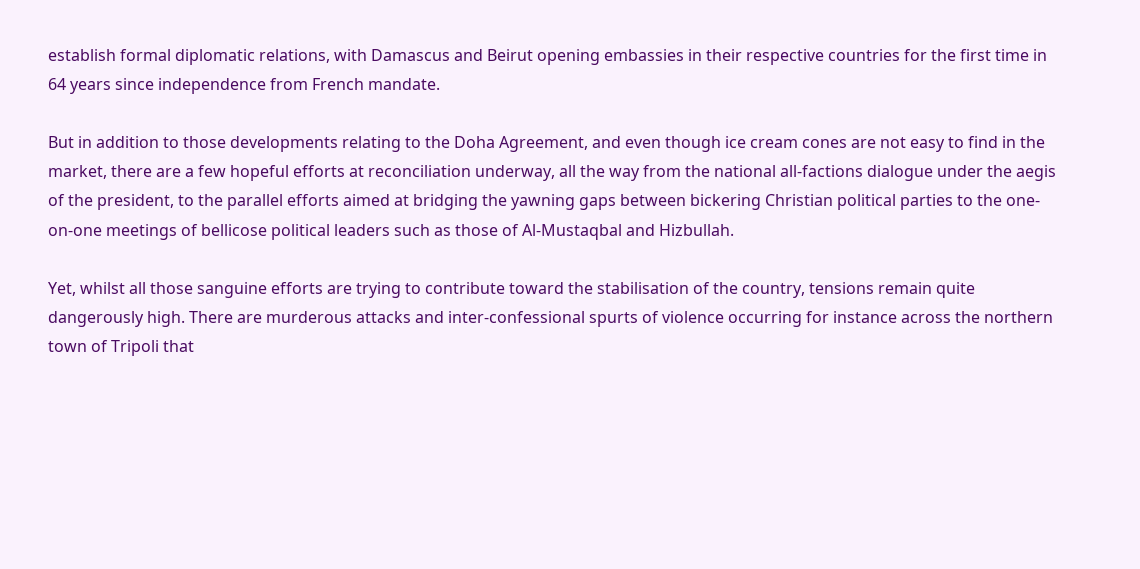establish formal diplomatic relations, with Damascus and Beirut opening embassies in their respective countries for the first time in 64 years since independence from French mandate.

But in addition to those developments relating to the Doha Agreement, and even though ice cream cones are not easy to find in the market, there are a few hopeful efforts at reconciliation underway, all the way from the national all-factions dialogue under the aegis of the president, to the parallel efforts aimed at bridging the yawning gaps between bickering Christian political parties to the one-on-one meetings of bellicose political leaders such as those of Al-Mustaqbal and Hizbullah.

Yet, whilst all those sanguine efforts are trying to contribute toward the stabilisation of the country, tensions remain quite dangerously high. There are murderous attacks and inter-confessional spurts of violence occurring for instance across the northern town of Tripoli that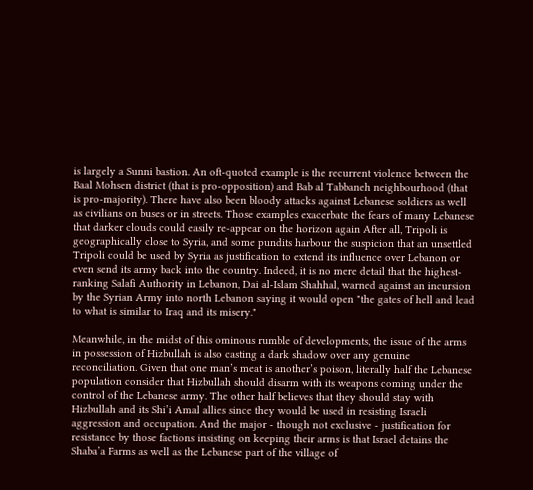is largely a Sunni bastion. An oft-quoted example is the recurrent violence between the Baal Mohsen district (that is pro-opposition) and Bab al Tabbaneh neighbourhood (that is pro-majority). There have also been bloody attacks against Lebanese soldiers as well as civilians on buses or in streets. Those examples exacerbate the fears of many Lebanese that darker clouds could easily re-appear on the horizon again After all, Tripoli is geographically close to Syria, and some pundits harbour the suspicion that an unsettled Tripoli could be used by Syria as justification to extend its influence over Lebanon or even send its army back into the country. Indeed, it is no mere detail that the highest-ranking Salafi Authority in Lebanon, Dai al-Islam Shahhal, warned against an incursion by the Syrian Army into north Lebanon saying it would open "the gates of hell and lead to what is similar to Iraq and its misery."

Meanwhile, in the midst of this ominous rumble of developments, the issue of the arms in possession of Hizbullah is also casting a dark shadow over any genuine reconciliation. Given that one man’s meat is another’s poison, literally half the Lebanese population consider that Hizbullah should disarm with its weapons coming under the control of the Lebanese army. The other half believes that they should stay with Hizbullah and its Shi’i Amal allies since they would be used in resisting Israeli aggression and occupation. And the major - though not exclusive - justification for resistance by those factions insisting on keeping their arms is that Israel detains the Shaba’a Farms as well as the Lebanese part of the village of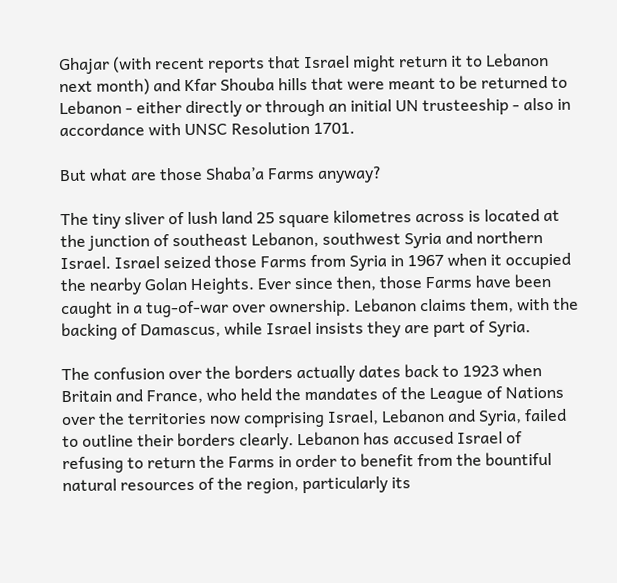Ghajar (with recent reports that Israel might return it to Lebanon next month) and Kfar Shouba hills that were meant to be returned to Lebanon - either directly or through an initial UN trusteeship - also in accordance with UNSC Resolution 1701.

But what are those Shaba’a Farms anyway?

The tiny sliver of lush land 25 square kilometres across is located at the junction of southeast Lebanon, southwest Syria and northern Israel. Israel seized those Farms from Syria in 1967 when it occupied the nearby Golan Heights. Ever since then, those Farms have been caught in a tug-of-war over ownership. Lebanon claims them, with the backing of Damascus, while Israel insists they are part of Syria.

The confusion over the borders actually dates back to 1923 when Britain and France, who held the mandates of the League of Nations over the territories now comprising Israel, Lebanon and Syria, failed to outline their borders clearly. Lebanon has accused Israel of refusing to return the Farms in order to benefit from the bountiful natural resources of the region, particularly its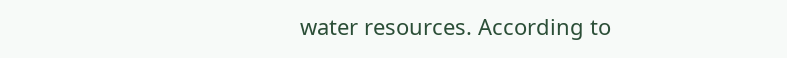water resources. According to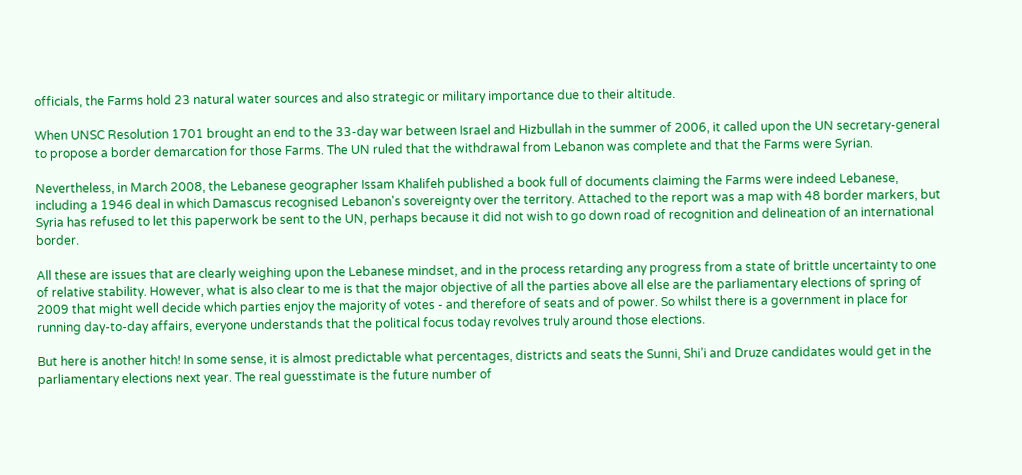officials, the Farms hold 23 natural water sources and also strategic or military importance due to their altitude.

When UNSC Resolution 1701 brought an end to the 33-day war between Israel and Hizbullah in the summer of 2006, it called upon the UN secretary-general to propose a border demarcation for those Farms. The UN ruled that the withdrawal from Lebanon was complete and that the Farms were Syrian.

Nevertheless, in March 2008, the Lebanese geographer Issam Khalifeh published a book full of documents claiming the Farms were indeed Lebanese, including a 1946 deal in which Damascus recognised Lebanon's sovereignty over the territory. Attached to the report was a map with 48 border markers, but Syria has refused to let this paperwork be sent to the UN, perhaps because it did not wish to go down road of recognition and delineation of an international border.

All these are issues that are clearly weighing upon the Lebanese mindset, and in the process retarding any progress from a state of brittle uncertainty to one of relative stability. However, what is also clear to me is that the major objective of all the parties above all else are the parliamentary elections of spring of 2009 that might well decide which parties enjoy the majority of votes - and therefore of seats and of power. So whilst there is a government in place for running day-to-day affairs, everyone understands that the political focus today revolves truly around those elections.

But here is another hitch! In some sense, it is almost predictable what percentages, districts and seats the Sunni, Shi’i and Druze candidates would get in the parliamentary elections next year. The real guesstimate is the future number of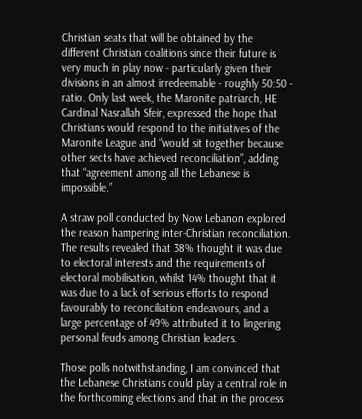Christian seats that will be obtained by the different Christian coalitions since their future is very much in play now - particularly given their divisions in an almost irredeemable - roughly 50:50 - ratio. Only last week, the Maronite patriarch, HE Cardinal Nasrallah Sfeir, expressed the hope that Christians would respond to the initiatives of the Maronite League and “would sit together because other sects have achieved reconciliation”, adding that “agreement among all the Lebanese is impossible.”

A straw poll conducted by Now Lebanon explored the reason hampering inter-Christian reconciliation. The results revealed that 38% thought it was due to electoral interests and the requirements of electoral mobilisation, whilst 14% thought that it was due to a lack of serious efforts to respond favourably to reconciliation endeavours, and a large percentage of 49% attributed it to lingering personal feuds among Christian leaders.

Those polls notwithstanding, I am convinced that the Lebanese Christians could play a central role in the forthcoming elections and that in the process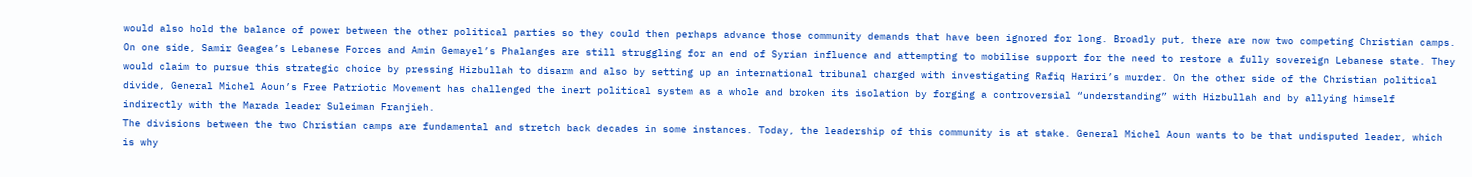would also hold the balance of power between the other political parties so they could then perhaps advance those community demands that have been ignored for long. Broadly put, there are now two competing Christian camps. On one side, Samir Geagea’s Lebanese Forces and Amin Gemayel’s Phalanges are still struggling for an end of Syrian influence and attempting to mobilise support for the need to restore a fully sovereign Lebanese state. They would claim to pursue this strategic choice by pressing Hizbullah to disarm and also by setting up an international tribunal charged with investigating Rafiq Hariri’s murder. On the other side of the Christian political divide, General Michel Aoun’s Free Patriotic Movement has challenged the inert political system as a whole and broken its isolation by forging a controversial “understanding” with Hizbullah and by allying himself indirectly with the Marada leader Suleiman Franjieh.
The divisions between the two Christian camps are fundamental and stretch back decades in some instances. Today, the leadership of this community is at stake. General Michel Aoun wants to be that undisputed leader, which is why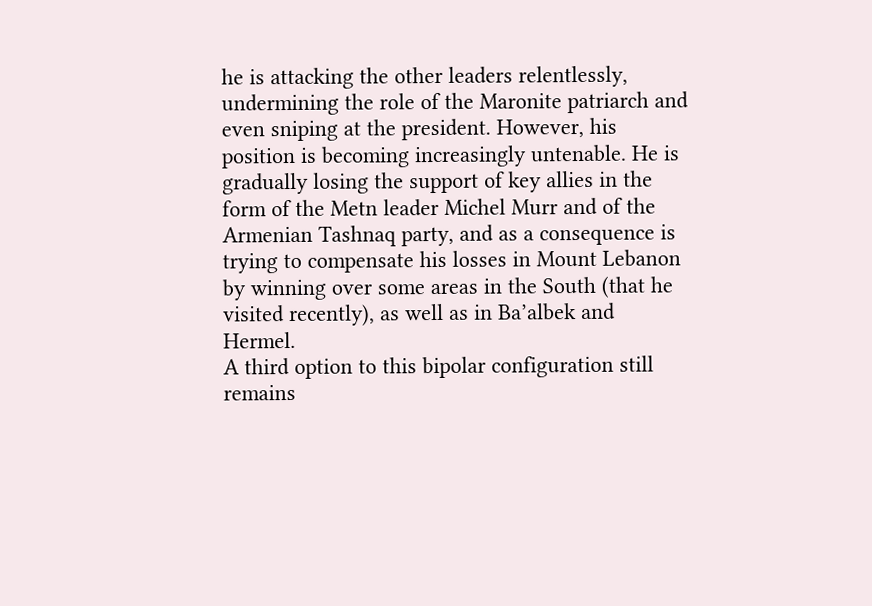he is attacking the other leaders relentlessly, undermining the role of the Maronite patriarch and even sniping at the president. However, his position is becoming increasingly untenable. He is gradually losing the support of key allies in the form of the Metn leader Michel Murr and of the Armenian Tashnaq party, and as a consequence is trying to compensate his losses in Mount Lebanon by winning over some areas in the South (that he visited recently), as well as in Ba’albek and Hermel.
A third option to this bipolar configuration still remains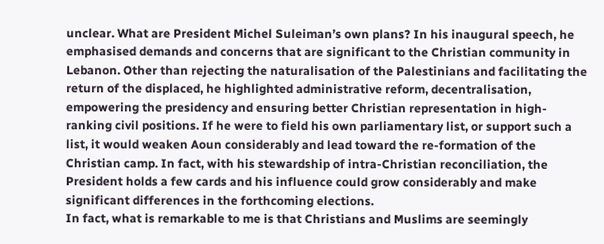unclear. What are President Michel Suleiman’s own plans? In his inaugural speech, he emphasised demands and concerns that are significant to the Christian community in Lebanon. Other than rejecting the naturalisation of the Palestinians and facilitating the return of the displaced, he highlighted administrative reform, decentralisation, empowering the presidency and ensuring better Christian representation in high-ranking civil positions. If he were to field his own parliamentary list, or support such a list, it would weaken Aoun considerably and lead toward the re-formation of the Christian camp. In fact, with his stewardship of intra-Christian reconciliation, the President holds a few cards and his influence could grow considerably and make significant differences in the forthcoming elections.
In fact, what is remarkable to me is that Christians and Muslims are seemingly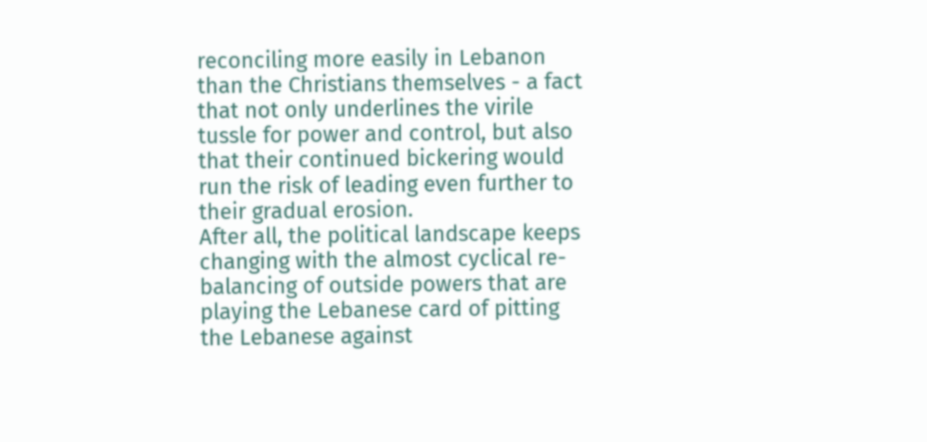reconciling more easily in Lebanon than the Christians themselves - a fact that not only underlines the virile tussle for power and control, but also that their continued bickering would run the risk of leading even further to their gradual erosion.
After all, the political landscape keeps changing with the almost cyclical re-balancing of outside powers that are playing the Lebanese card of pitting the Lebanese against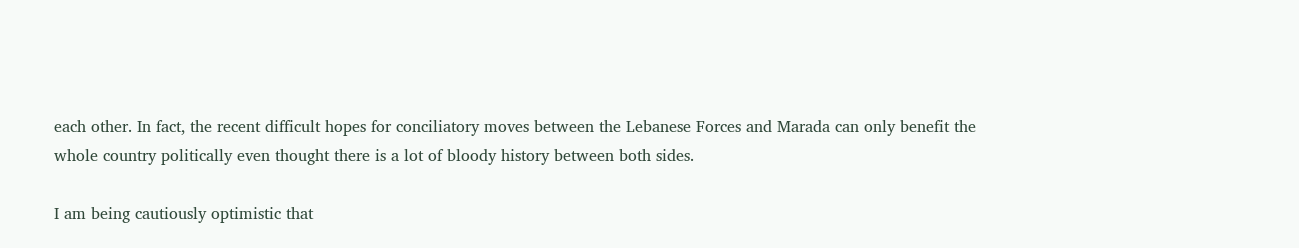each other. In fact, the recent difficult hopes for conciliatory moves between the Lebanese Forces and Marada can only benefit the whole country politically even thought there is a lot of bloody history between both sides.

I am being cautiously optimistic that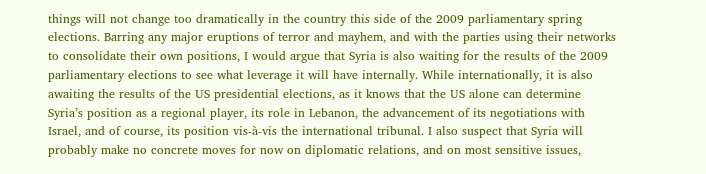things will not change too dramatically in the country this side of the 2009 parliamentary spring elections. Barring any major eruptions of terror and mayhem, and with the parties using their networks to consolidate their own positions, I would argue that Syria is also waiting for the results of the 2009 parliamentary elections to see what leverage it will have internally. While internationally, it is also awaiting the results of the US presidential elections, as it knows that the US alone can determine Syria’s position as a regional player, its role in Lebanon, the advancement of its negotiations with Israel, and of course, its position vis-à-vis the international tribunal. I also suspect that Syria will probably make no concrete moves for now on diplomatic relations, and on most sensitive issues,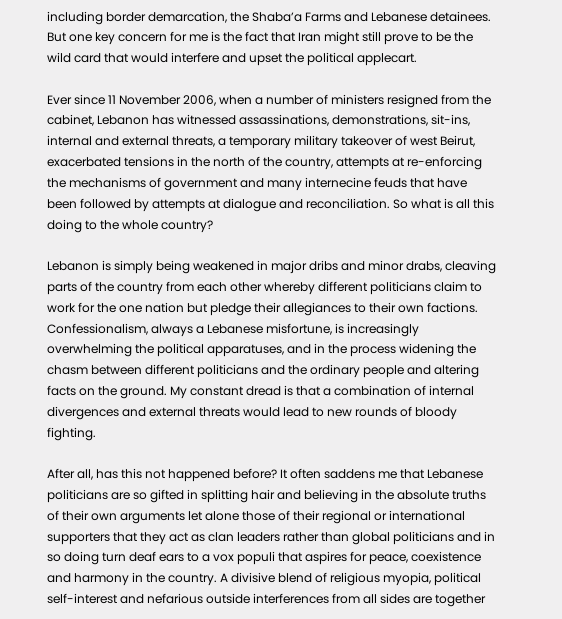including border demarcation, the Shaba’a Farms and Lebanese detainees. But one key concern for me is the fact that Iran might still prove to be the wild card that would interfere and upset the political applecart.

Ever since 11 November 2006, when a number of ministers resigned from the cabinet, Lebanon has witnessed assassinations, demonstrations, sit-ins, internal and external threats, a temporary military takeover of west Beirut, exacerbated tensions in the north of the country, attempts at re-enforcing the mechanisms of government and many internecine feuds that have been followed by attempts at dialogue and reconciliation. So what is all this doing to the whole country?

Lebanon is simply being weakened in major dribs and minor drabs, cleaving parts of the country from each other whereby different politicians claim to work for the one nation but pledge their allegiances to their own factions. Confessionalism, always a Lebanese misfortune, is increasingly overwhelming the political apparatuses, and in the process widening the chasm between different politicians and the ordinary people and altering facts on the ground. My constant dread is that a combination of internal divergences and external threats would lead to new rounds of bloody fighting.

After all, has this not happened before? It often saddens me that Lebanese politicians are so gifted in splitting hair and believing in the absolute truths of their own arguments let alone those of their regional or international supporters that they act as clan leaders rather than global politicians and in so doing turn deaf ears to a vox populi that aspires for peace, coexistence and harmony in the country. A divisive blend of religious myopia, political self-interest and nefarious outside interferences from all sides are together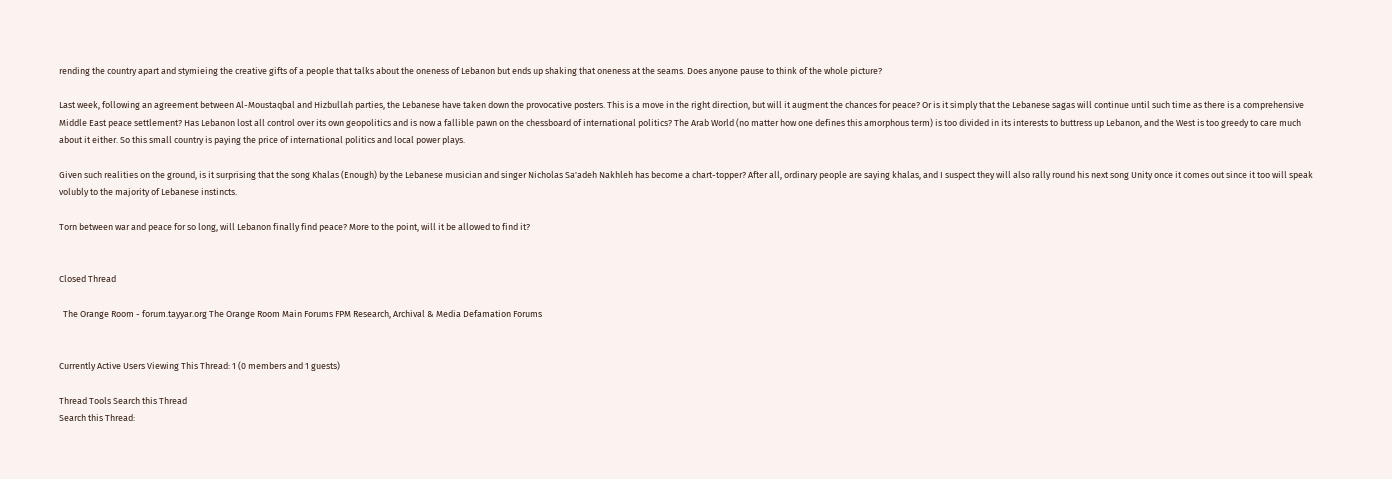rending the country apart and stymieing the creative gifts of a people that talks about the oneness of Lebanon but ends up shaking that oneness at the seams. Does anyone pause to think of the whole picture?

Last week, following an agreement between Al-Moustaqbal and Hizbullah parties, the Lebanese have taken down the provocative posters. This is a move in the right direction, but will it augment the chances for peace? Or is it simply that the Lebanese sagas will continue until such time as there is a comprehensive Middle East peace settlement? Has Lebanon lost all control over its own geopolitics and is now a fallible pawn on the chessboard of international politics? The Arab World (no matter how one defines this amorphous term) is too divided in its interests to buttress up Lebanon, and the West is too greedy to care much about it either. So this small country is paying the price of international politics and local power plays.

Given such realities on the ground, is it surprising that the song Khalas (Enough) by the Lebanese musician and singer Nicholas Sa'adeh Nakhleh has become a chart-topper? After all, ordinary people are saying khalas, and I suspect they will also rally round his next song Unity once it comes out since it too will speak volubly to the majority of Lebanese instincts.

Torn between war and peace for so long, will Lebanon finally find peace? More to the point, will it be allowed to find it?


Closed Thread

  The Orange Room - forum.tayyar.org The Orange Room Main Forums FPM Research, Archival & Media Defamation Forums


Currently Active Users Viewing This Thread: 1 (0 members and 1 guests)

Thread Tools Search this Thread
Search this Thread: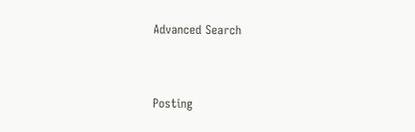Advanced Search


Posting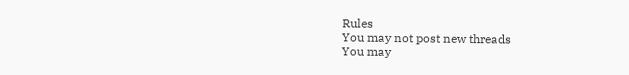Rules
You may not post new threads
You may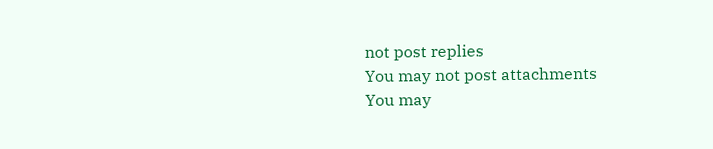not post replies
You may not post attachments
You may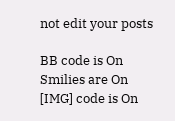not edit your posts

BB code is On
Smilies are On
[IMG] code is On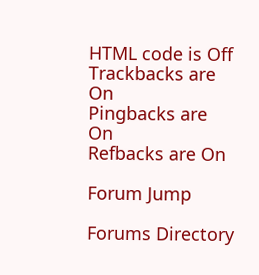HTML code is Off
Trackbacks are On
Pingbacks are On
Refbacks are On

Forum Jump

Forums Directory